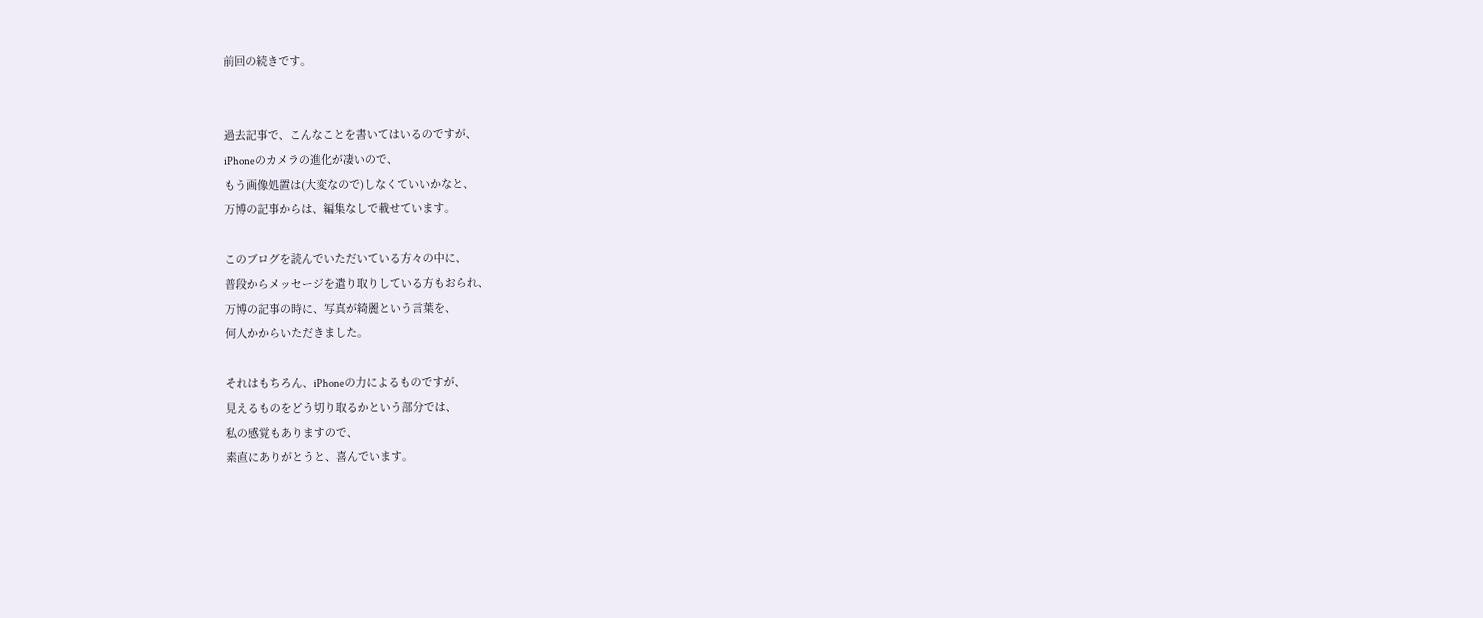前回の続きです。


過去記事で、こんなことを書いてはいるのですが、
iPhoneのカメラの進化が凄いので、
もう画像処置は(大変なので)しなくていいかなと、
万博の記事からは、編集なしで載せています。

このブログを読んでいただいている方々の中に、
普段からメッセージを遣り取りしている方もおられ、
万博の記事の時に、写真が綺麗という言葉を、
何人かからいただきました。

それはもちろん、iPhoneの力によるものですが、
見えるものをどう切り取るかという部分では、
私の感覚もありますので、
素直にありがとうと、喜んでいます。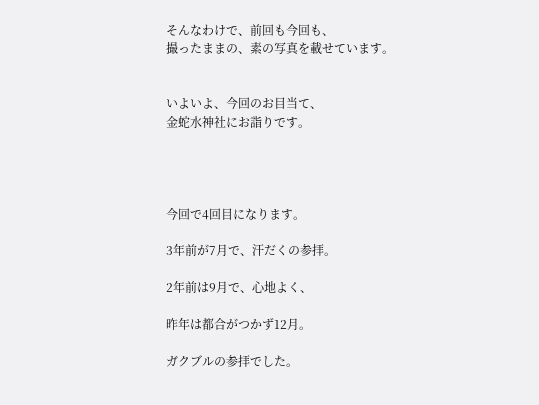そんなわけで、前回も今回も、
撮ったままの、素の写真を載せています。


いよいよ、今回のお目当て、
金蛇水神社にお詣りです。




今回で4回目になります。

3年前が7月で、汗だくの参拝。

2年前は9月で、心地よく、

昨年は都合がつかず12月。

ガクブルの参拝でした。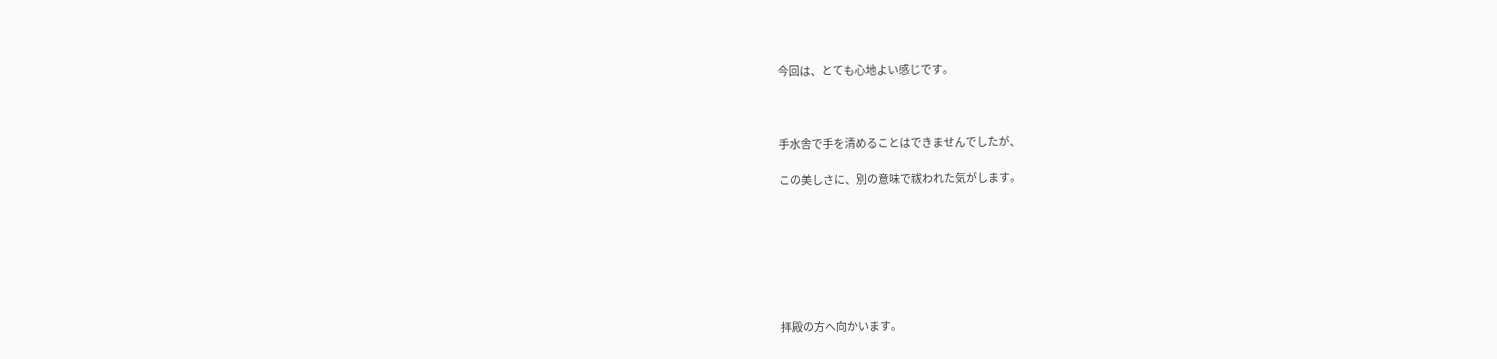今回は、とても心地よい感じです。



手水舎で手を清めることはできませんでしたが、

この美しさに、別の意味で祓われた気がします。







拝殿の方へ向かいます。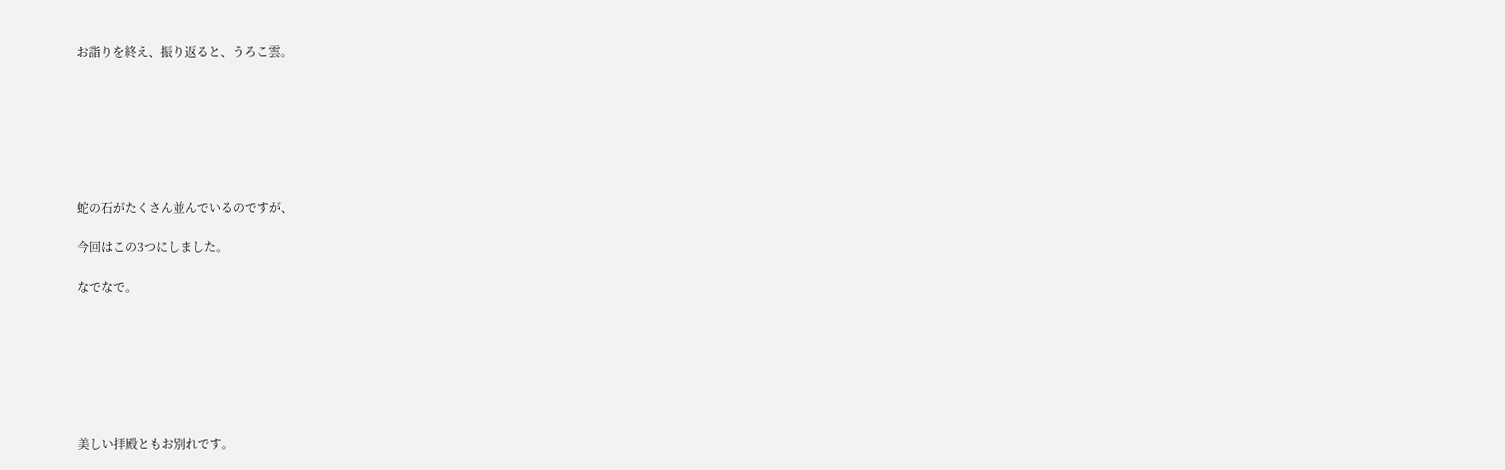お詣りを終え、振り返ると、うろこ雲。







蛇の石がたくさん並んでいるのですが、

今回はこの3つにしました。

なでなで。







美しい拝殿ともお別れです。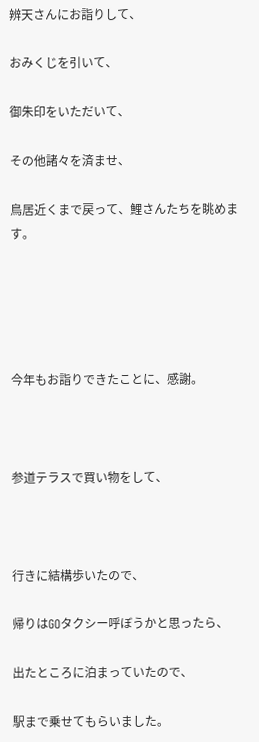辨天さんにお詣りして、

おみくじを引いて、

御朱印をいただいて、

その他諸々を済ませ、

鳥居近くまで戻って、鯉さんたちを眺めます。





今年もお詣りできたことに、感謝。



参道テラスで買い物をして、



行きに結構歩いたので、

帰りはGOタクシー呼ぼうかと思ったら、

出たところに泊まっていたので、

駅まで乗せてもらいました。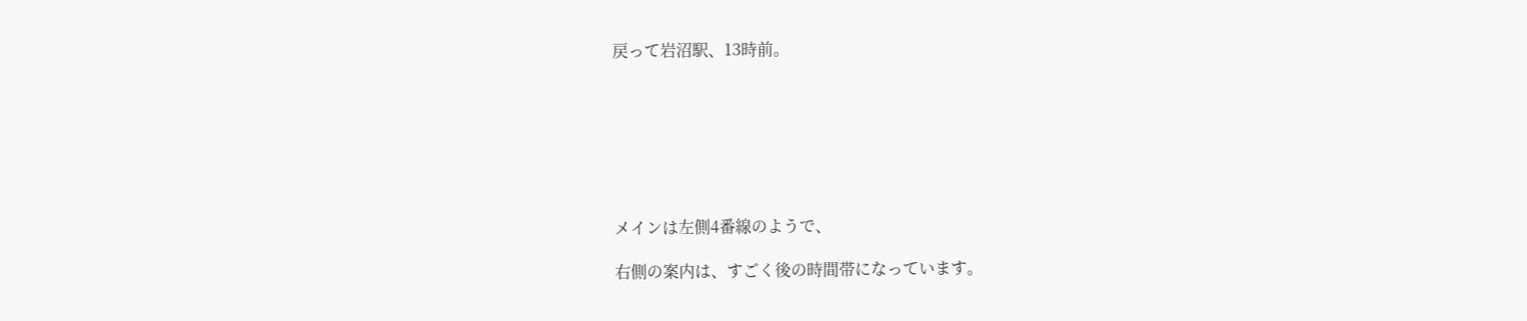戻って岩沼駅、13時前。







メインは左側4番線のようで、

右側の案内は、すごく後の時間帯になっています。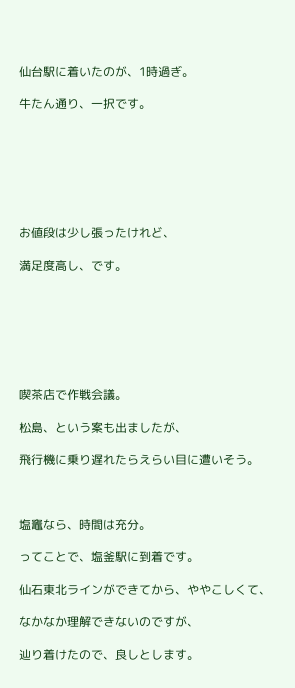仙台駅に着いたのが、1時過ぎ。

牛たん通り、一択です。







お値段は少し張ったけれど、

満足度高し、です。







喫茶店で作戦会議。

松島、という案も出ましたが、

飛行機に乗り遅れたらえらい目に遭いそう。



塩竈なら、時間は充分。

ってことで、塩釜駅に到着です。

仙石東北ラインができてから、ややこしくて、

なかなか理解できないのですが、

辿り着けたので、良しとします。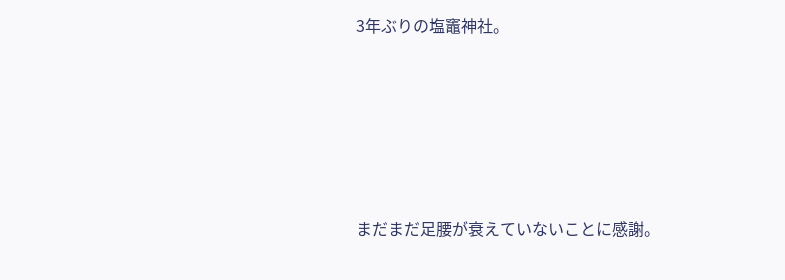3年ぶりの塩竈神社。







まだまだ足腰が衰えていないことに感謝。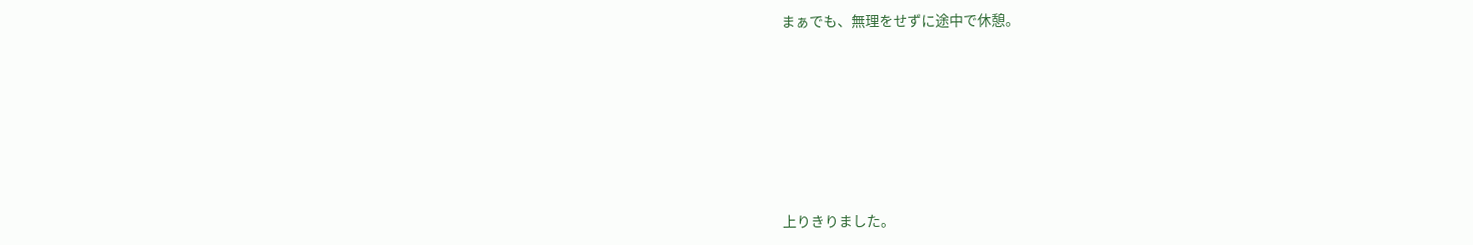まぁでも、無理をせずに途中で休憩。







上りきりました。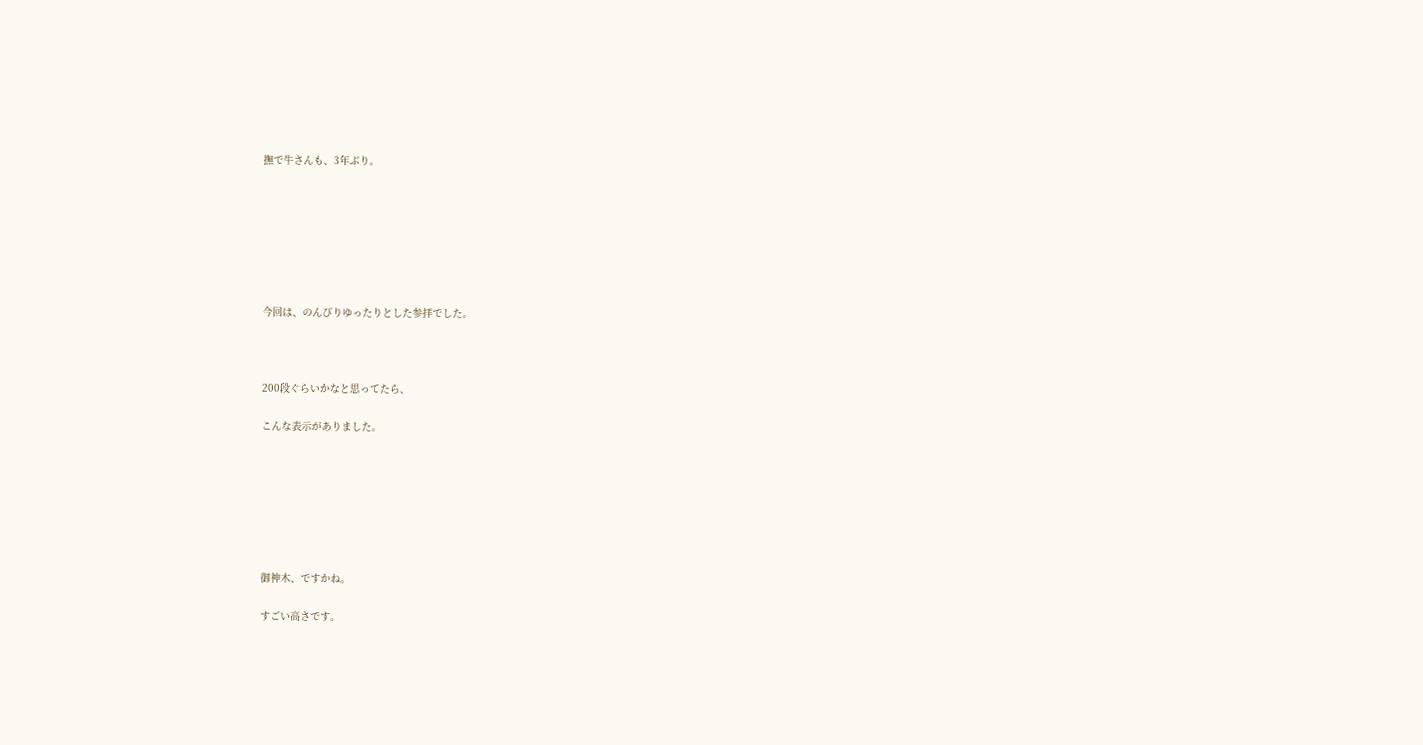撫で牛さんも、3年ぶり。







今回は、のんびりゆったりとした参拝でした。



200段ぐらいかなと思ってたら、

こんな表示がありました。







御神木、ですかね。

すごい高さです。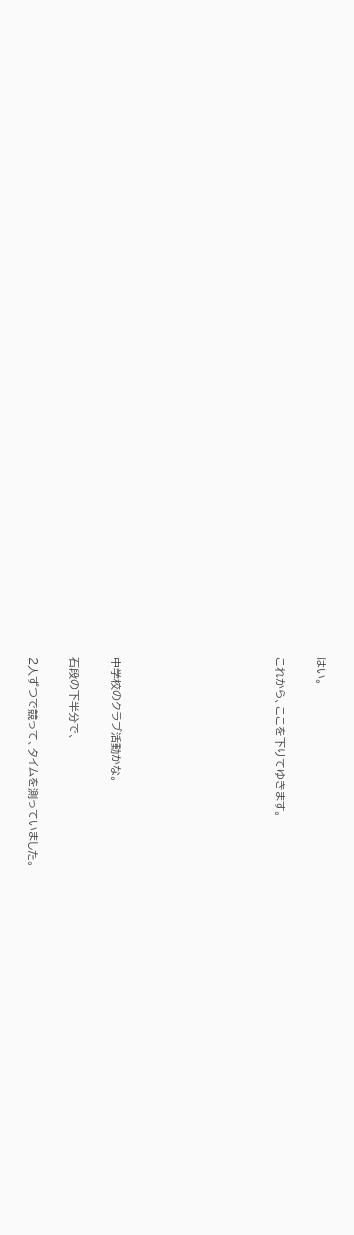はい。

これから、ここを下りてゆきます。







中学校のクラブ活動かな。

石段の下半分で、

2人ずつで競って、タイムを測っていました。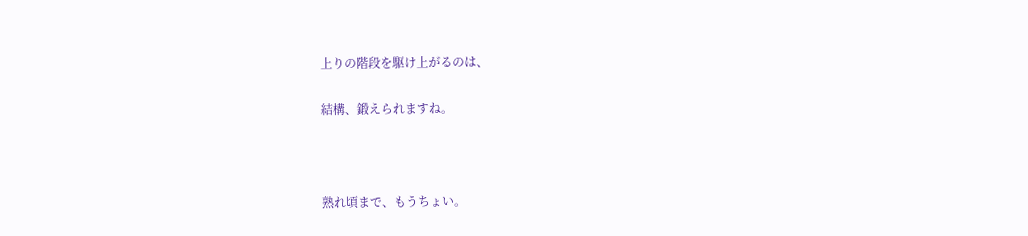上りの階段を駆け上がるのは、

結構、鍛えられますね。



熟れ頃まで、もうちょい。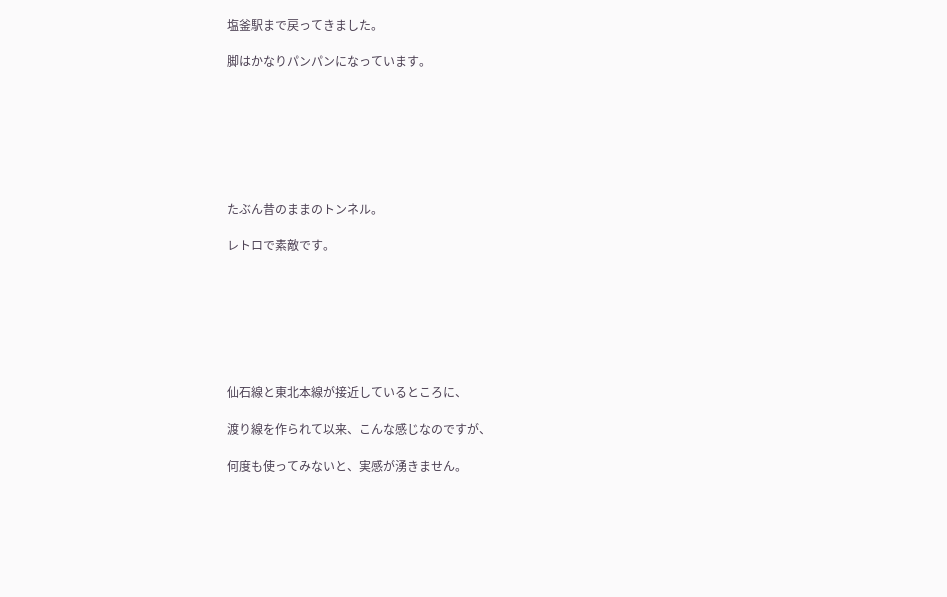塩釜駅まで戻ってきました。

脚はかなりパンパンになっています。







たぶん昔のままのトンネル。

レトロで素敵です。







仙石線と東北本線が接近しているところに、

渡り線を作られて以来、こんな感じなのですが、

何度も使ってみないと、実感が湧きません。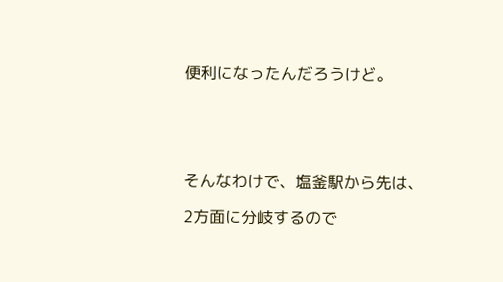便利になったんだろうけど。





そんなわけで、塩釜駅から先は、

2方面に分岐するので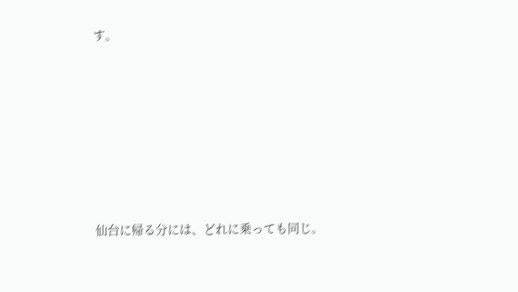す。







仙台に帰る分には、どれに乗っても同じ。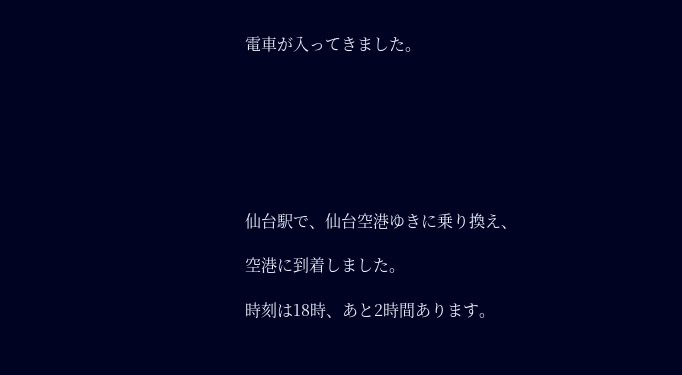電車が入ってきました。







仙台駅で、仙台空港ゆきに乗り換え、

空港に到着しました。

時刻は18時、あと2時間あります。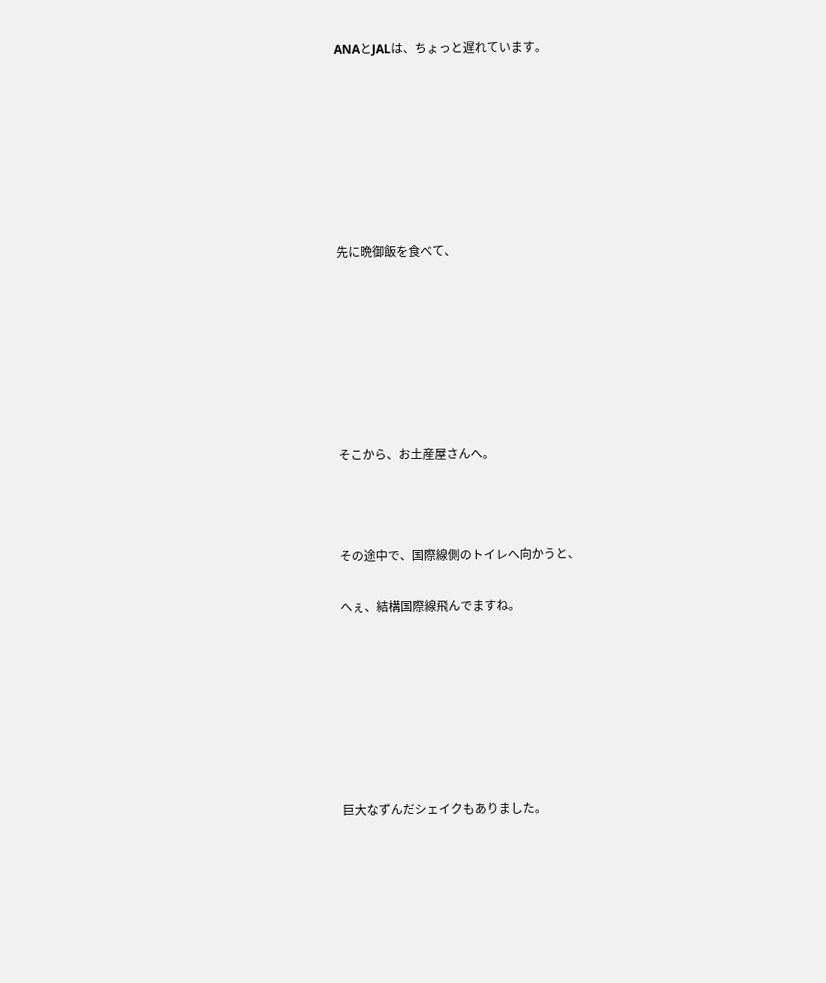ANAとJALは、ちょっと遅れています。







先に晩御飯を食べて、







そこから、お土産屋さんへ。



その途中で、国際線側のトイレへ向かうと、

へぇ、結構国際線飛んでますね。







巨大なずんだシェイクもありました。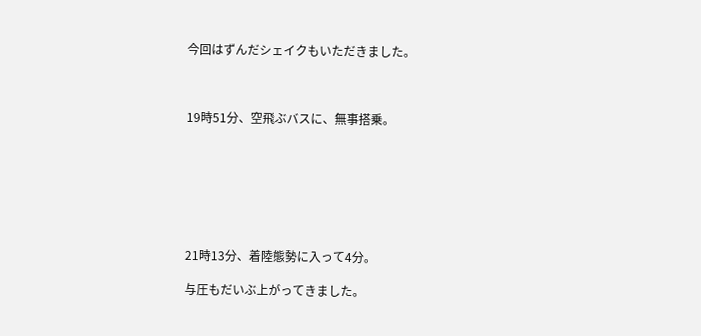今回はずんだシェイクもいただきました。



19時51分、空飛ぶバスに、無事搭乗。







21時13分、着陸態勢に入って4分。

与圧もだいぶ上がってきました。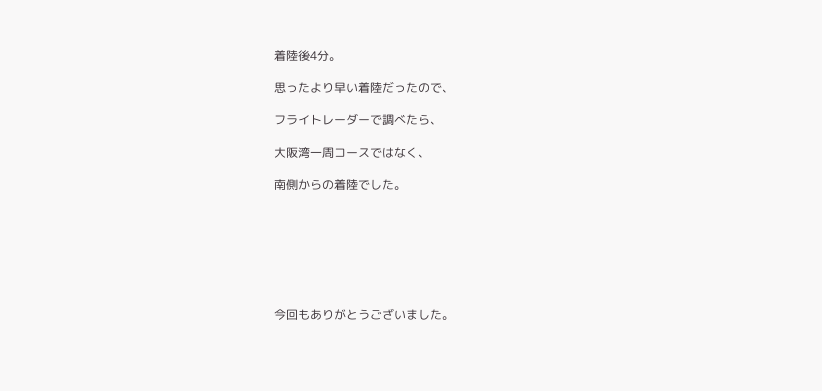着陸後4分。

思ったより早い着陸だったので、

フライトレーダーで調べたら、

大阪湾一周コースではなく、

南側からの着陸でした。







今回もありがとうございました。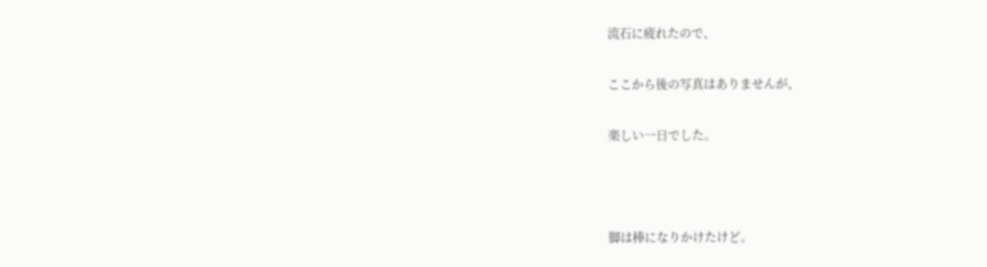流石に疲れたので、

ここから後の写真はありませんが、

楽しい一日でした。



脚は棒になりかけたけど。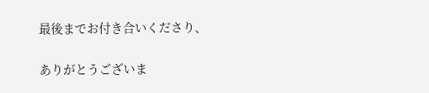最後までお付き合いくださり、

ありがとうございま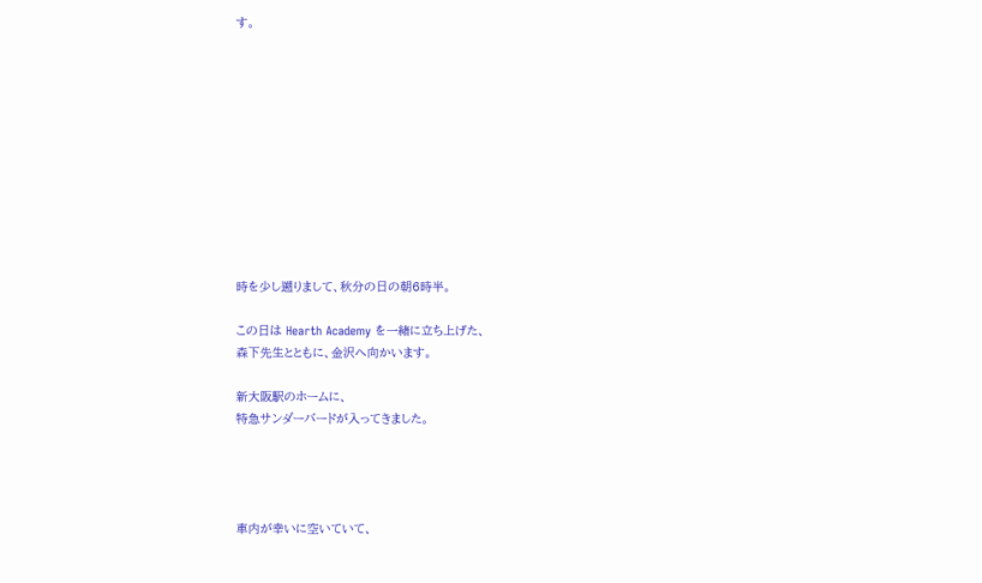す。











時を少し遡りまして、秋分の日の朝6時半。

この日は Hearth Academy を一緒に立ち上げた、
森下先生とともに、金沢へ向かいます。

新大阪駅のホームに、
特急サンダーバードが入ってきました。




車内が幸いに空いていて、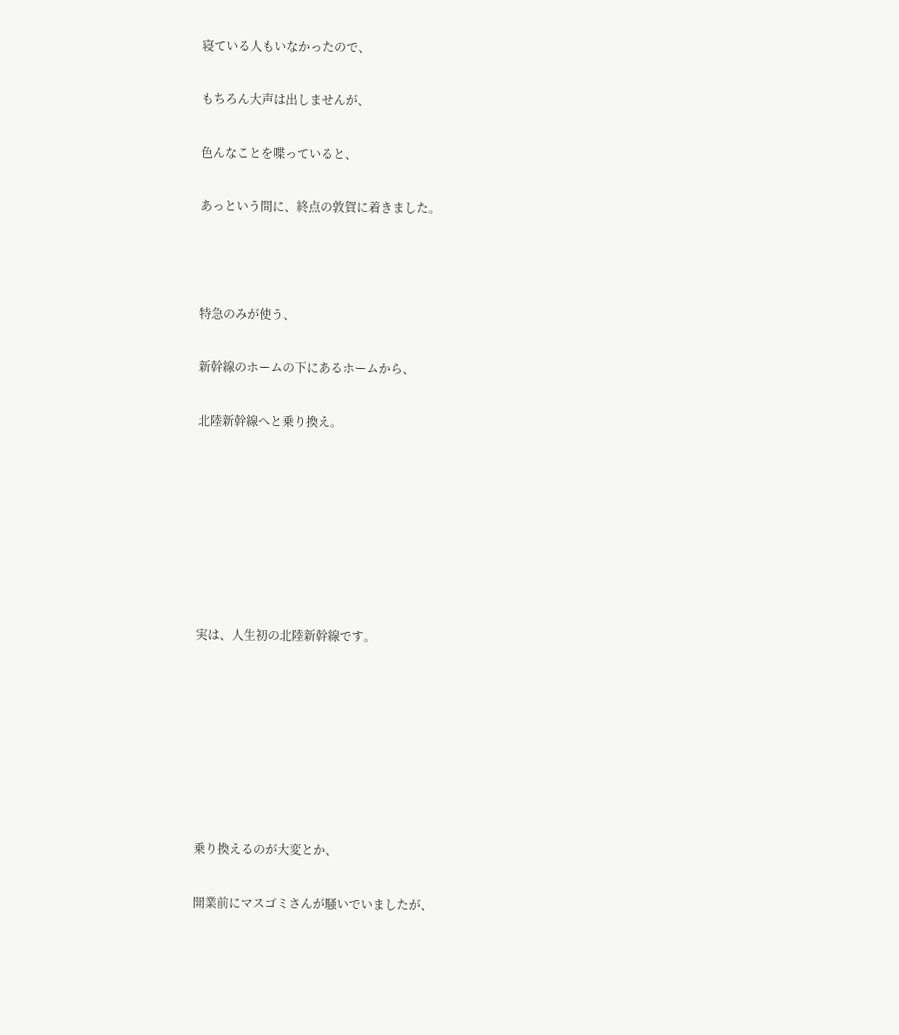寝ている人もいなかったので、

もちろん大声は出しませんが、

色んなことを喋っていると、

あっという間に、終点の敦賀に着きました。



特急のみが使う、

新幹線のホームの下にあるホームから、

北陸新幹線へと乗り換え。







実は、人生初の北陸新幹線です。







乗り換えるのが大変とか、

開業前にマスゴミさんが騒いでいましたが、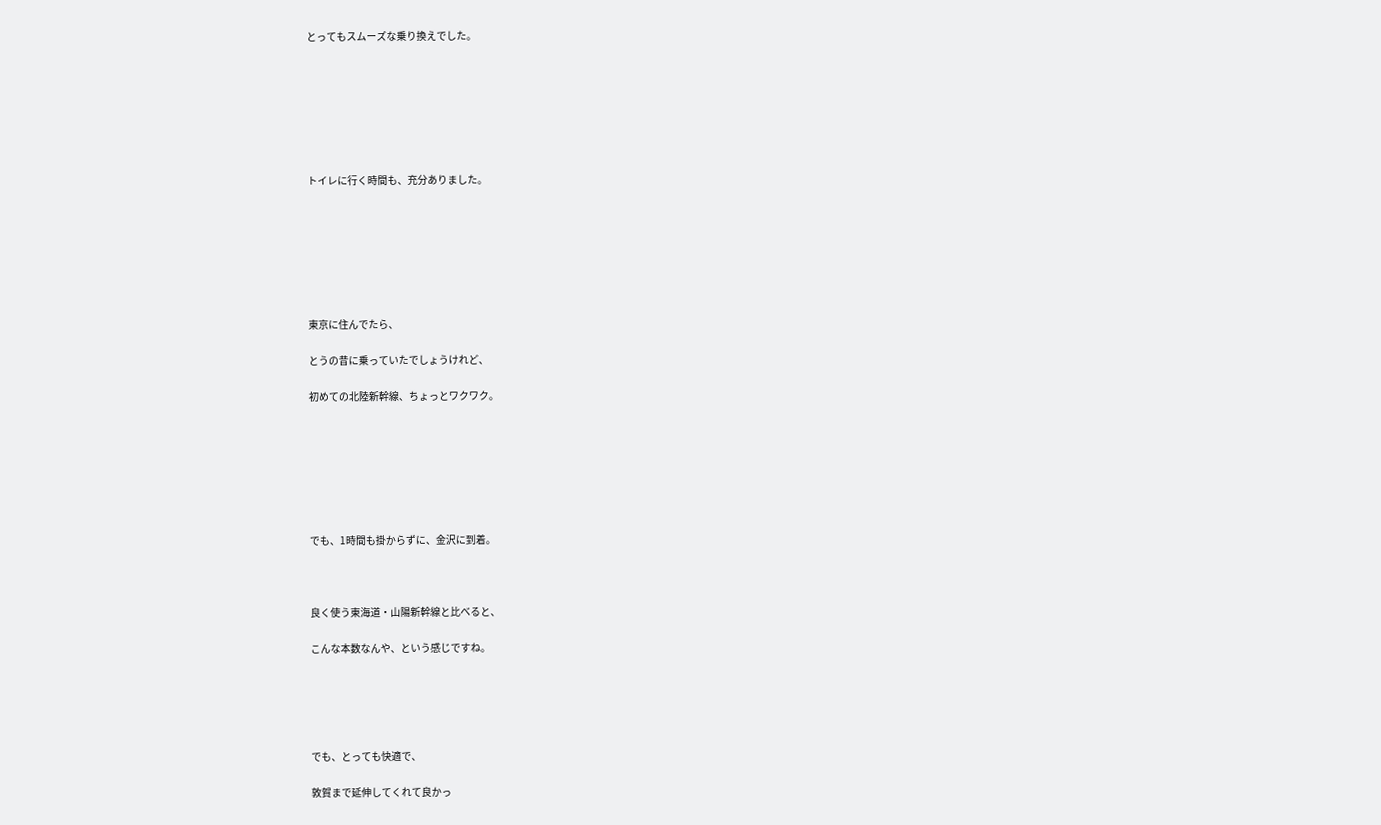とってもスムーズな乗り換えでした。







トイレに行く時間も、充分ありました。







東京に住んでたら、

とうの昔に乗っていたでしょうけれど、

初めての北陸新幹線、ちょっとワクワク。







でも、1時間も掛からずに、金沢に到着。



良く使う東海道・山陽新幹線と比べると、

こんな本数なんや、という感じですね。





でも、とっても快適で、

敦賀まで延伸してくれて良かっ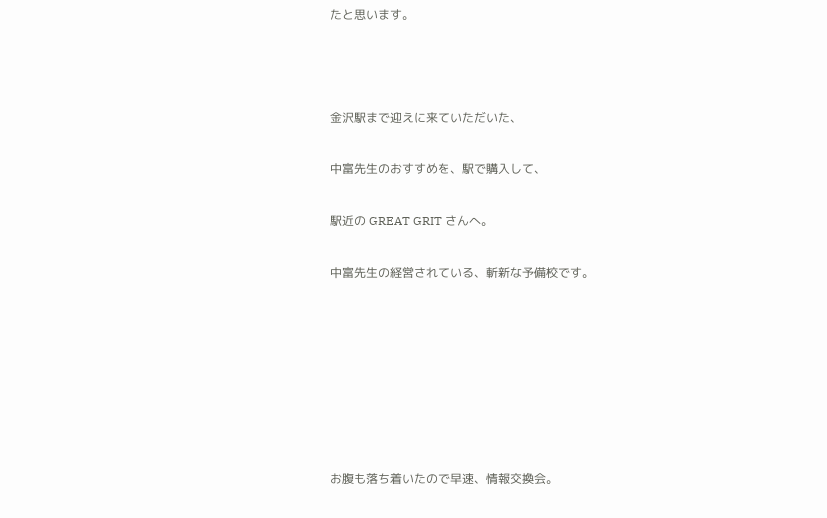たと思います。



金沢駅まで迎えに来ていただいた、

中富先生のおすすめを、駅で購入して、

駅近の GREAT GRIT さんへ。

中富先生の経営されている、斬新な予備校です。







お腹も落ち着いたので早速、情報交換会。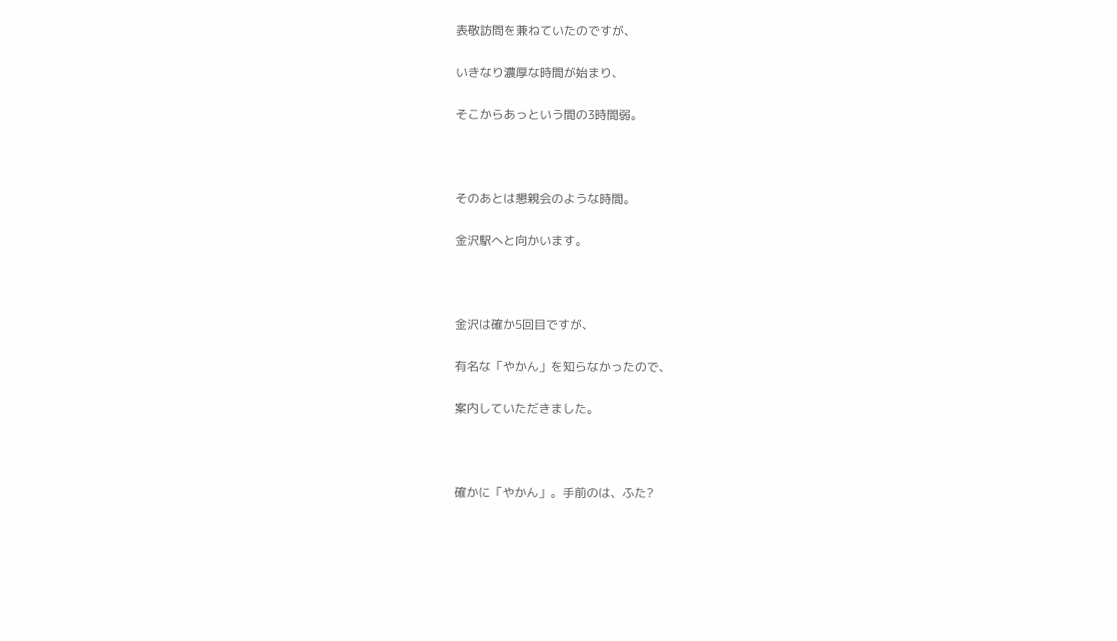表敬訪問を兼ねていたのですが、

いきなり濃厚な時間が始まり、

そこからあっという間の3時間弱。



そのあとは懇親会のような時間。

金沢駅へと向かいます。



金沢は確か5回目ですが、

有名な「やかん」を知らなかったので、

案内していただきました。



確かに「やかん」。手前のは、ふた?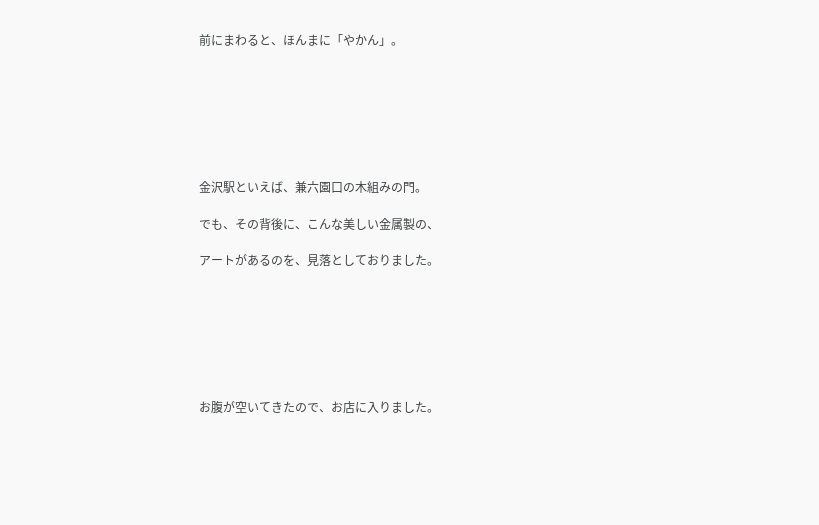前にまわると、ほんまに「やかん」。







金沢駅といえば、兼六園口の木組みの門。

でも、その背後に、こんな美しい金属製の、

アートがあるのを、見落としておりました。







お腹が空いてきたので、お店に入りました。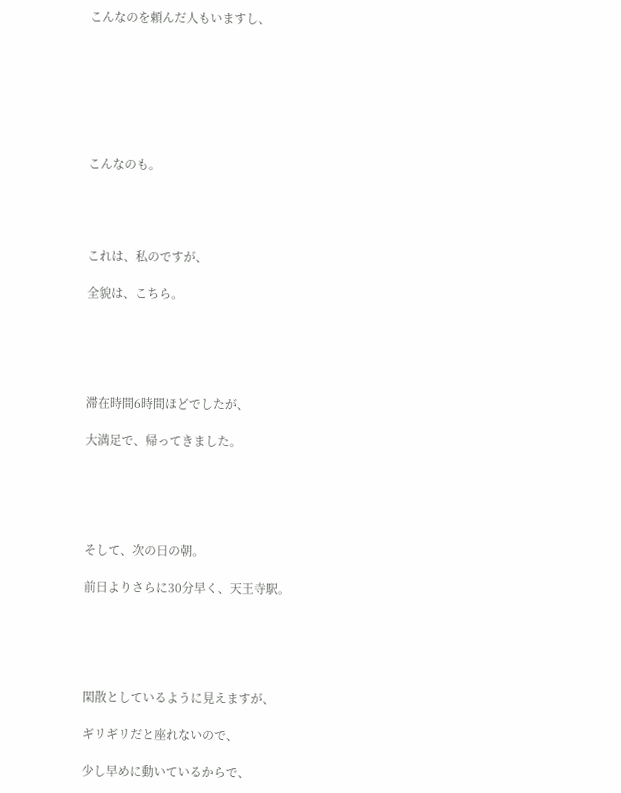こんなのを頼んだ人もいますし、







こんなのも。




これは、私のですが、

全貌は、こちら。





滞在時間6時間ほどでしたが、

大満足で、帰ってきました。





そして、次の日の朝。

前日よりさらに30分早く、天王寺駅。





閑散としているように見えますが、

ギリギリだと座れないので、

少し早めに動いているからで、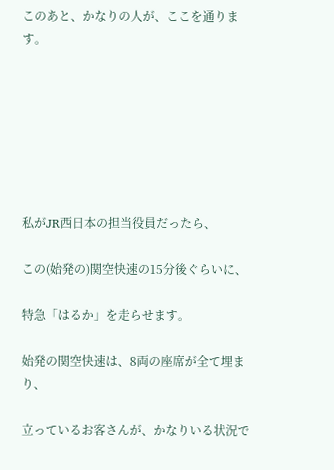このあと、かなりの人が、ここを通ります。







私がJR西日本の担当役員だったら、

この(始発の)関空快速の15分後ぐらいに、

特急「はるか」を走らせます。

始発の関空快速は、8両の座席が全て埋まり、

立っているお客さんが、かなりいる状況で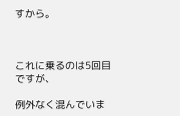すから。



これに乗るのは5回目ですが、

例外なく混んでいま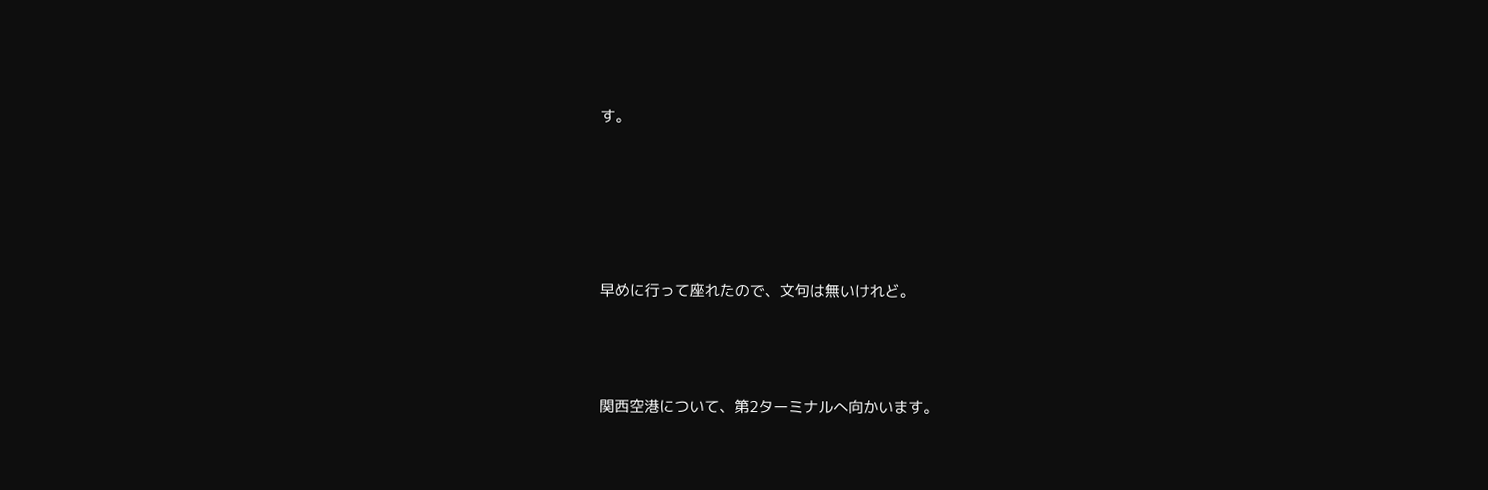す。





早めに行って座れたので、文句は無いけれど。



関西空港について、第2ターミナルへ向かいます。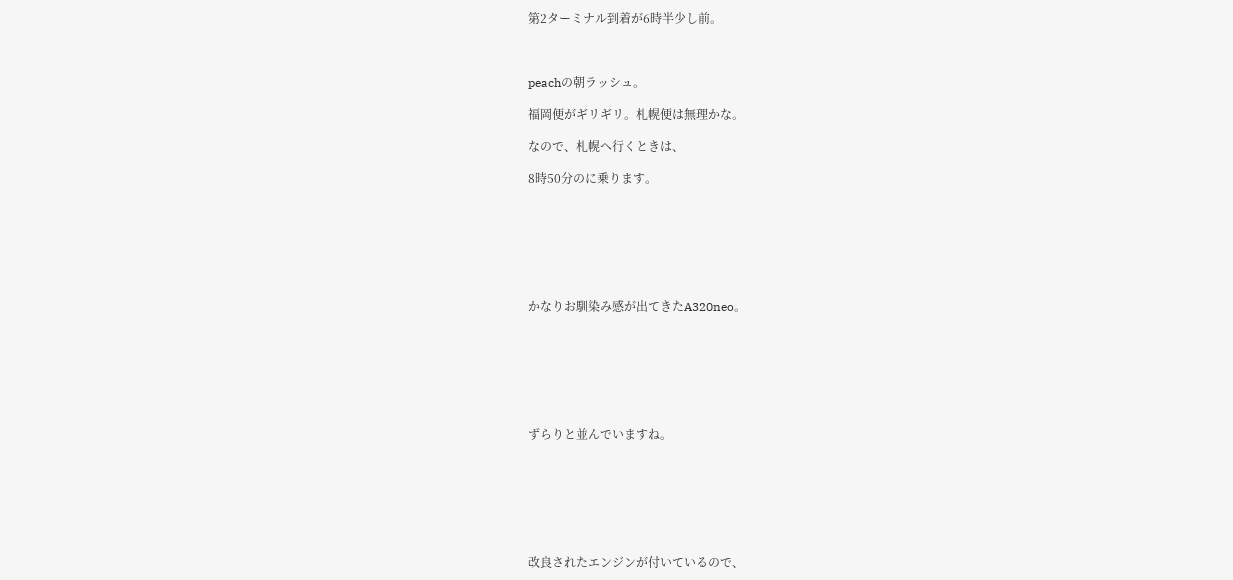第2ターミナル到着が6時半少し前。



peachの朝ラッシュ。

福岡便がギリギリ。札幌便は無理かな。

なので、札幌へ行くときは、

8時50分のに乗ります。







かなりお馴染み感が出てきたA320neo。







ずらりと並んでいますね。







改良されたエンジンが付いているので、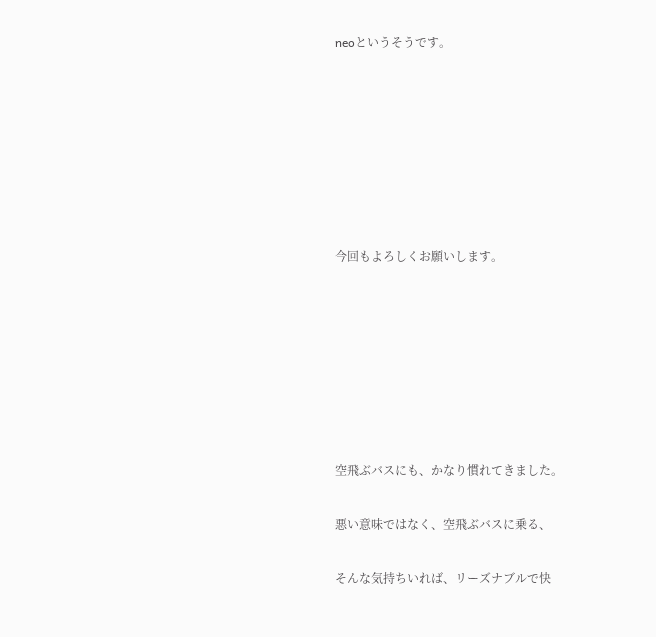neoというそうです。







今回もよろしくお願いします。







空飛ぶバスにも、かなり慣れてきました。

悪い意味ではなく、空飛ぶバスに乗る、

そんな気持ちいれば、リーズナブルで快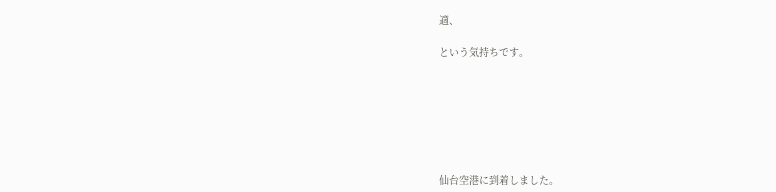適、

という気持ちです。







仙台空港に到着しました。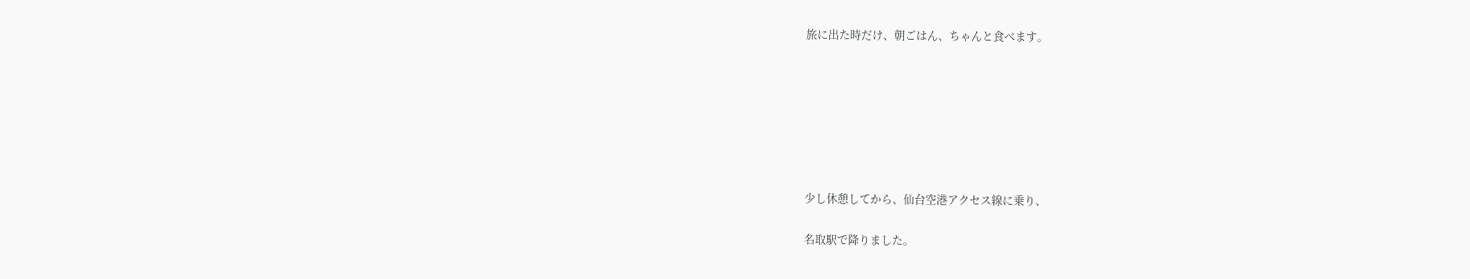旅に出た時だけ、朝ごはん、ちゃんと食べます。







少し休憩してから、仙台空港アクセス線に乗り、

名取駅で降りました。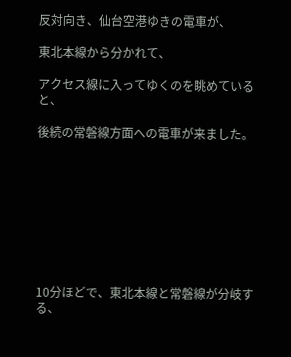反対向き、仙台空港ゆきの電車が、

東北本線から分かれて、

アクセス線に入ってゆくのを眺めていると、

後続の常磐線方面への電車が来ました。









10分ほどで、東北本線と常磐線が分岐する、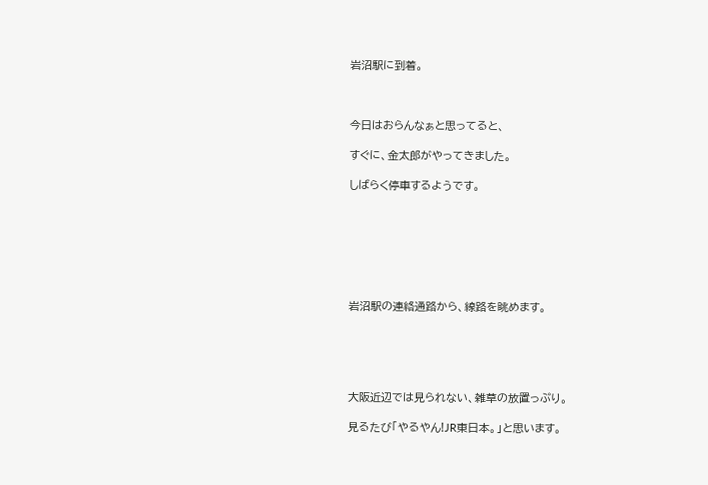岩沼駅に到着。



今日はおらんなぁと思ってると、

すぐに、金太郎がやってきました。

しばらく停車するようです。







岩沼駅の連絡通路から、線路を眺めます。





大阪近辺では見られない、雑草の放置っぷり。

見るたび「やるやん!JR東日本。」と思います。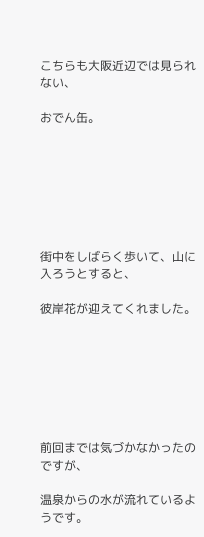こちらも大阪近辺では見られない、

おでん缶。







街中をしばらく歩いて、山に入ろうとすると、

彼岸花が迎えてくれました。







前回までは気づかなかったのですが、

温泉からの水が流れているようです。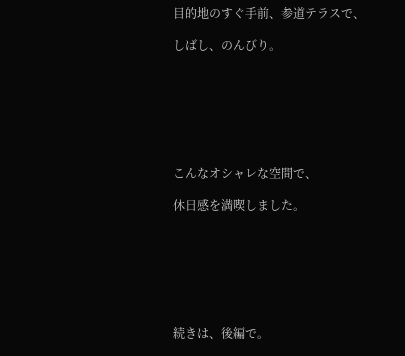目的地のすぐ手前、参道テラスで、

しばし、のんびり。







こんなオシャレな空間で、

休日感を満喫しました。







続きは、後編で。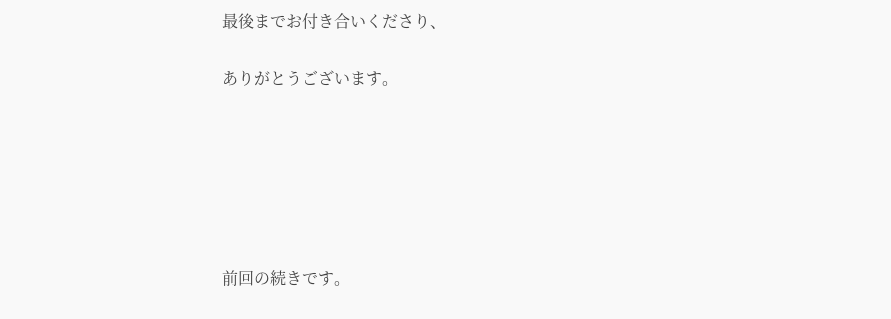最後までお付き合いくださり、

ありがとうございます。






前回の続きです。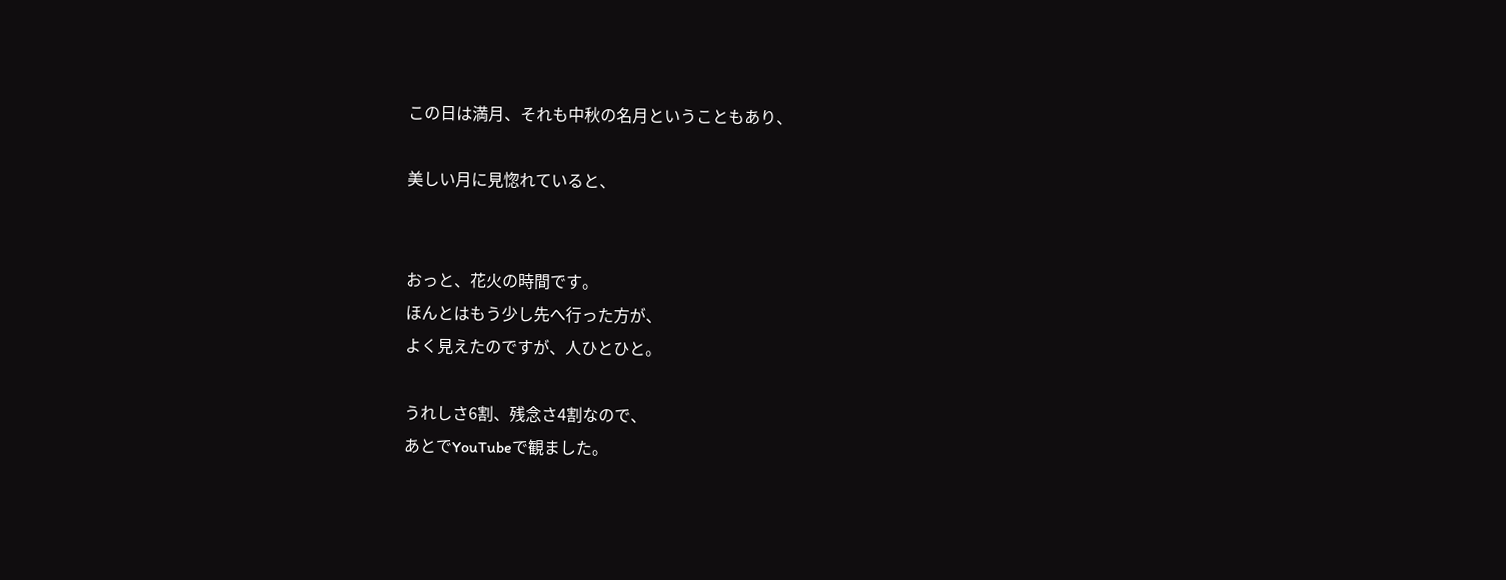この日は満月、それも中秋の名月ということもあり、

美しい月に見惚れていると、


おっと、花火の時間です。
ほんとはもう少し先へ行った方が、
よく見えたのですが、人ひとひと。

うれしさ6割、残念さ4割なので、
あとでYouTubeで観ました。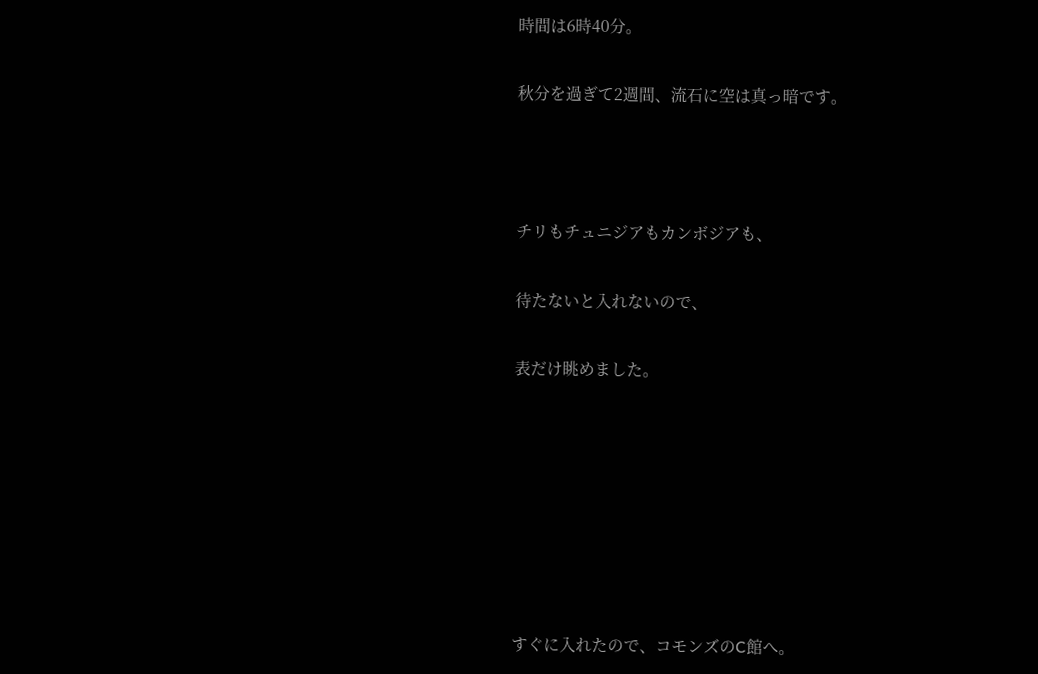時間は6時40分。

秋分を過ぎて2週間、流石に空は真っ暗です。



チリもチュニジアもカンボジアも、

待たないと入れないので、

表だけ眺めました。







すぐに入れたので、コモンズのC館へ。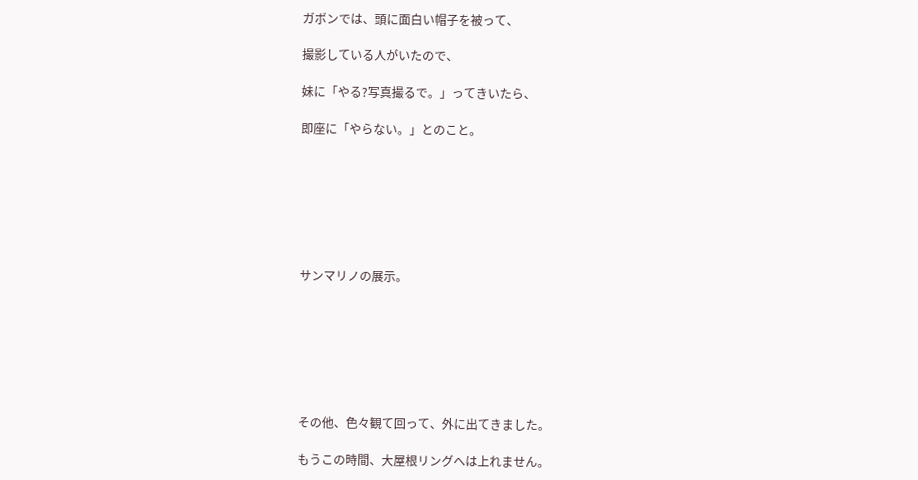ガボンでは、頭に面白い帽子を被って、

撮影している人がいたので、

妹に「やる?写真撮るで。」ってきいたら、

即座に「やらない。」とのこと。







サンマリノの展示。







その他、色々観て回って、外に出てきました。

もうこの時間、大屋根リングへは上れません。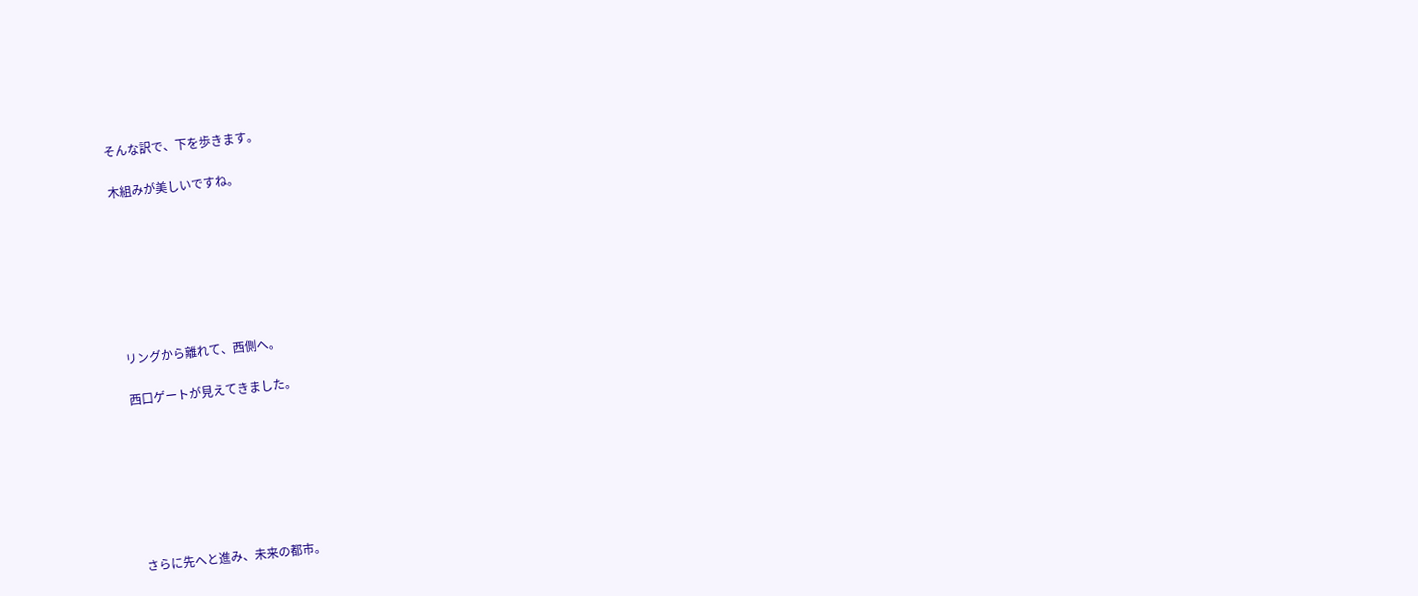そんな訳で、下を歩きます。

木組みが美しいですね。







リングから離れて、西側へ。

西口ゲートが見えてきました。







さらに先へと進み、未来の都市。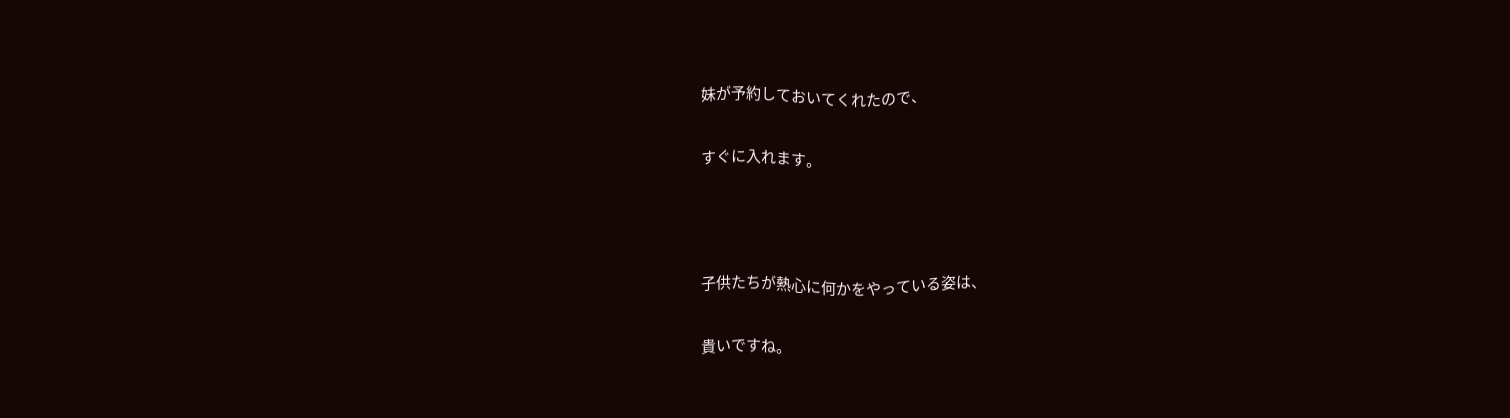妹が予約しておいてくれたので、

すぐに入れます。



子供たちが熱心に何かをやっている姿は、

貴いですね。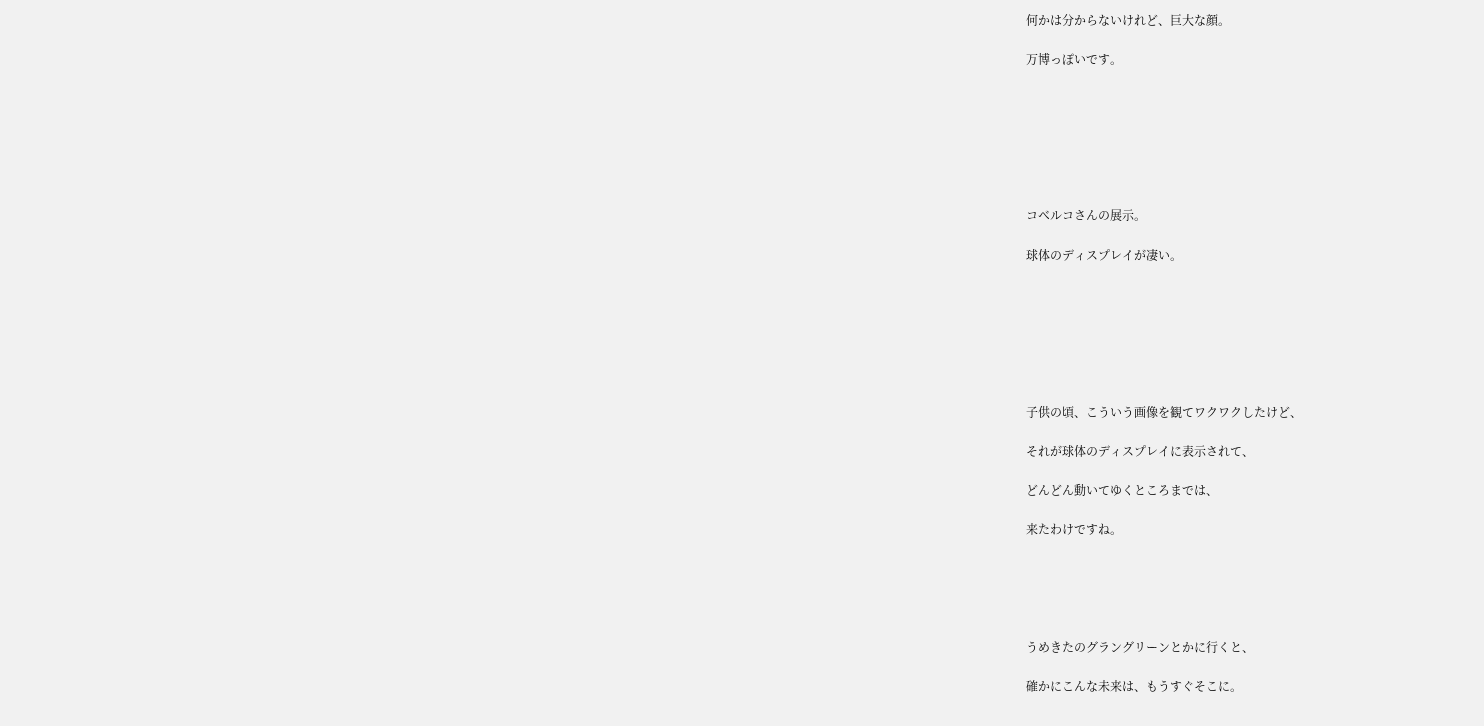何かは分からないけれど、巨大な顔。

万博っぽいです。







コベルコさんの展示。

球体のディスプレイが凄い。







子供の頃、こういう画像を観てワクワクしたけど、

それが球体のディスプレイに表示されて、

どんどん動いてゆくところまでは、

来たわけですね。





うめきたのグラングリーンとかに行くと、

確かにこんな未来は、もうすぐそこに。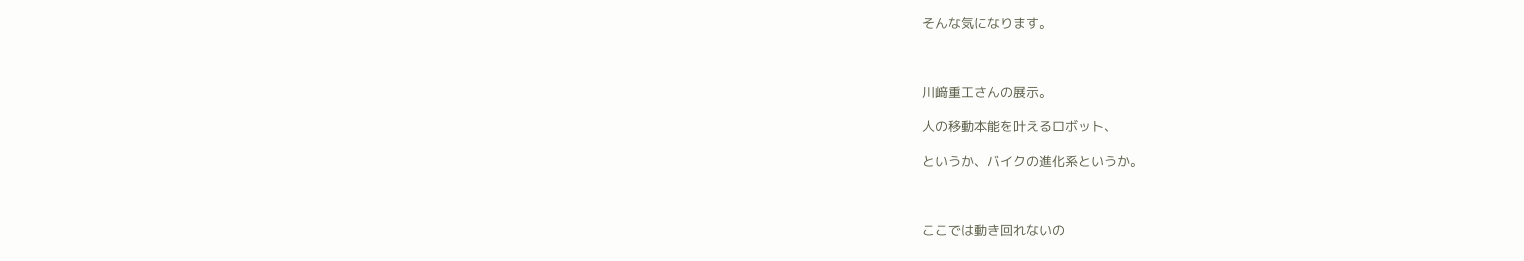そんな気になります。



川﨑重工さんの展示。

人の移動本能を叶えるロボット、

というか、バイクの進化系というか。



ここでは動き回れないの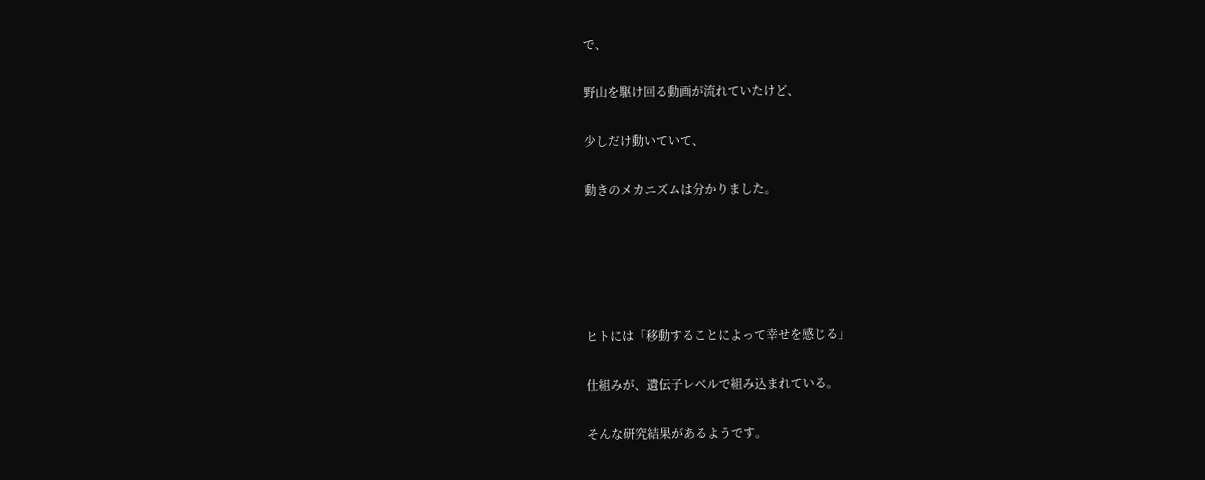で、

野山を駆け回る動画が流れていたけど、

少しだけ動いていて、

動きのメカニズムは分かりました。





ヒトには「移動することによって幸せを感じる」

仕組みが、遺伝子レベルで組み込まれている。

そんな研究結果があるようです。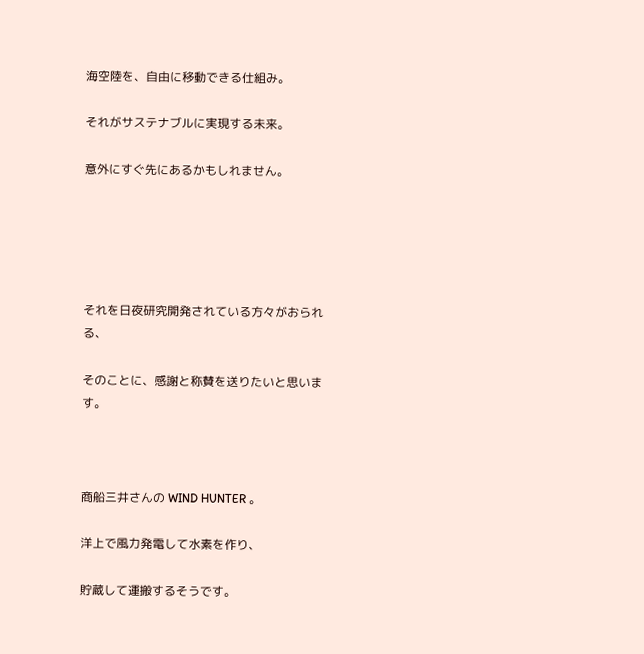海空陸を、自由に移動できる仕組み。

それがサステナブルに実現する未来。

意外にすぐ先にあるかもしれません。





それを日夜研究開発されている方々がおられる、

そのことに、感謝と称賛を送りたいと思います。



商船三井さんの WIND HUNTER 。

洋上で風力発電して水素を作り、

貯蔵して運搬するそうです。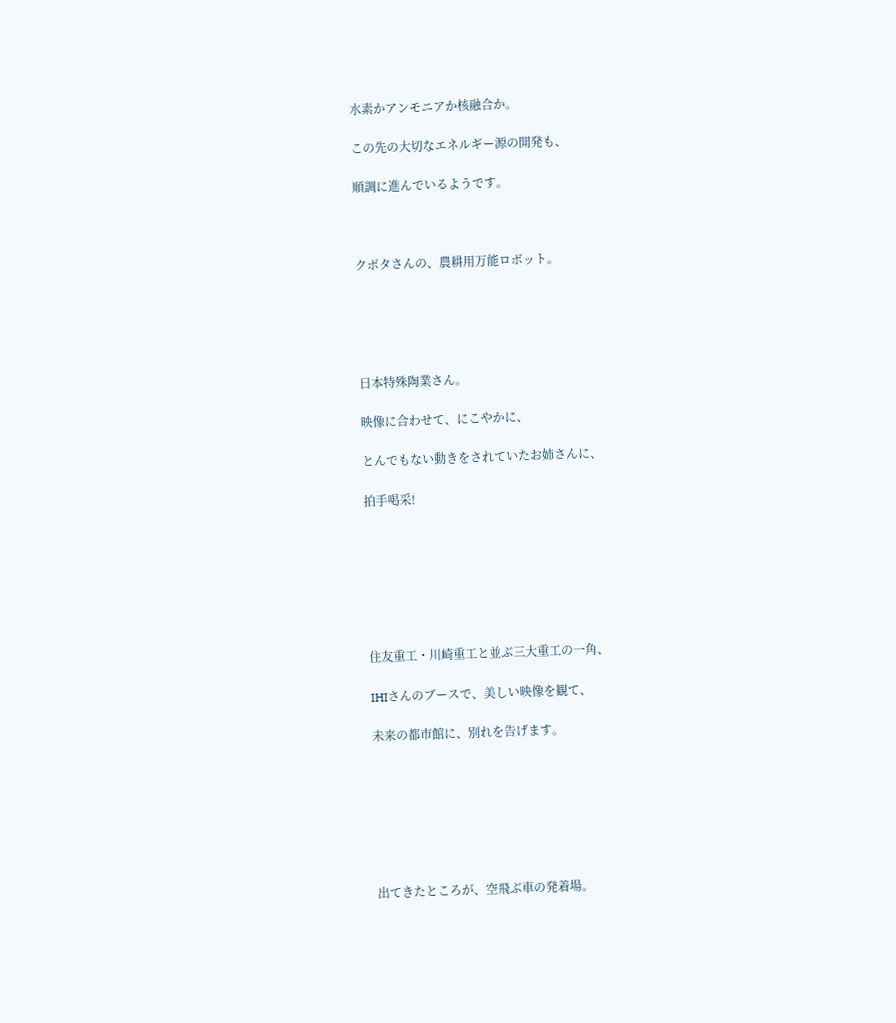水素かアンモニアか核融合か。

この先の大切なエネルギー源の開発も、

順調に進んでいるようです。



クボタさんの、農耕用万能ロボット。





日本特殊陶業さん。

映像に合わせて、にこやかに、

とんでもない動きをされていたお姉さんに、

拍手喝采!







住友重工・川崎重工と並ぶ三大重工の一角、

IHIさんのブースで、美しい映像を観て、

未来の都市館に、別れを告げます。







出てきたところが、空飛ぶ車の発着場。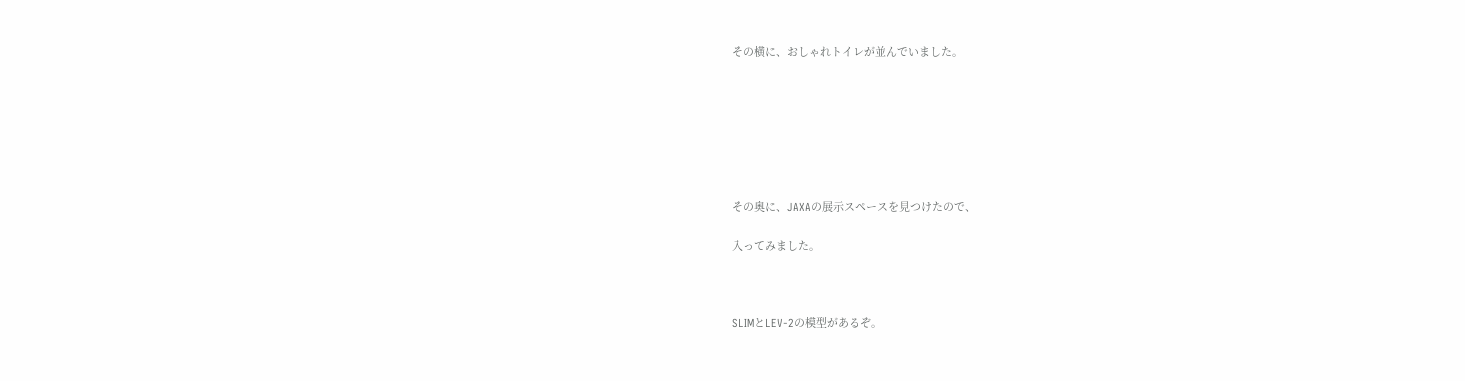その横に、おしゃれトイレが並んでいました。







その奥に、JAXAの展示スペースを見つけたので、

入ってみました。



SLIMとLEV-2の模型があるぞ。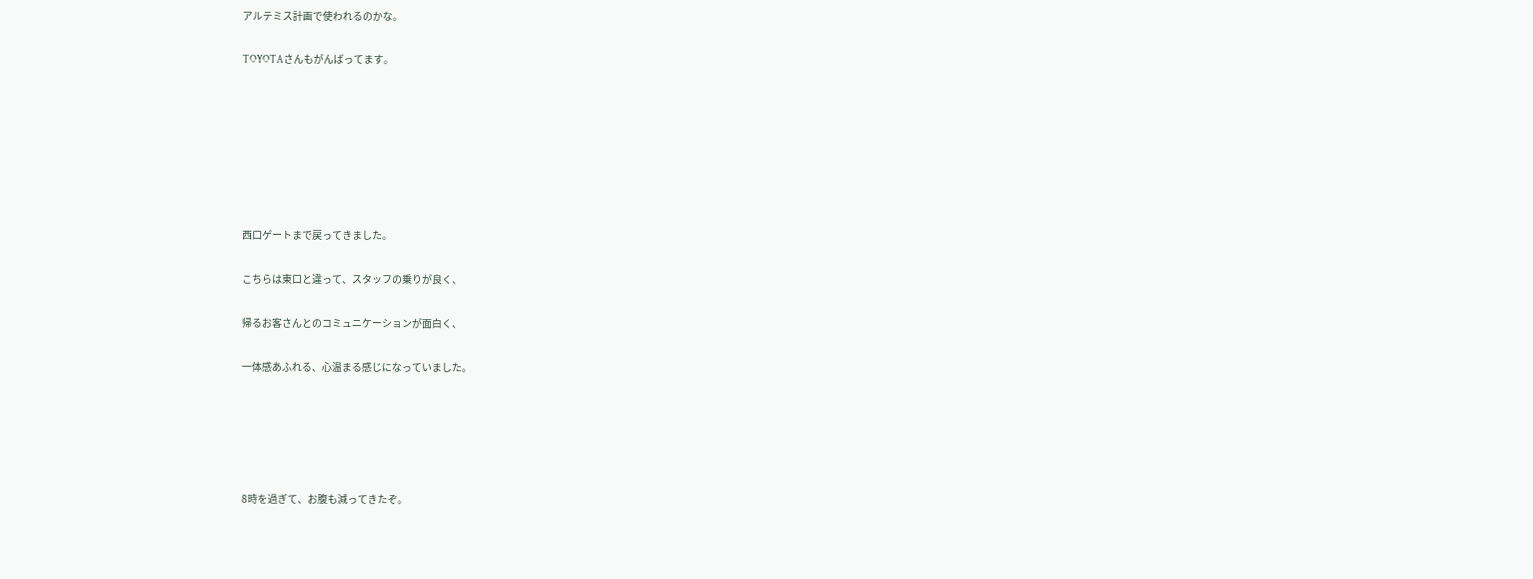アルテミス計画で使われるのかな。

TOYOTAさんもがんばってます。







西口ゲートまで戻ってきました。

こちらは東口と違って、スタッフの乗りが良く、

帰るお客さんとのコミュニケーションが面白く、

一体感あふれる、心温まる感じになっていました。





8時を過ぎて、お腹も減ってきたぞ。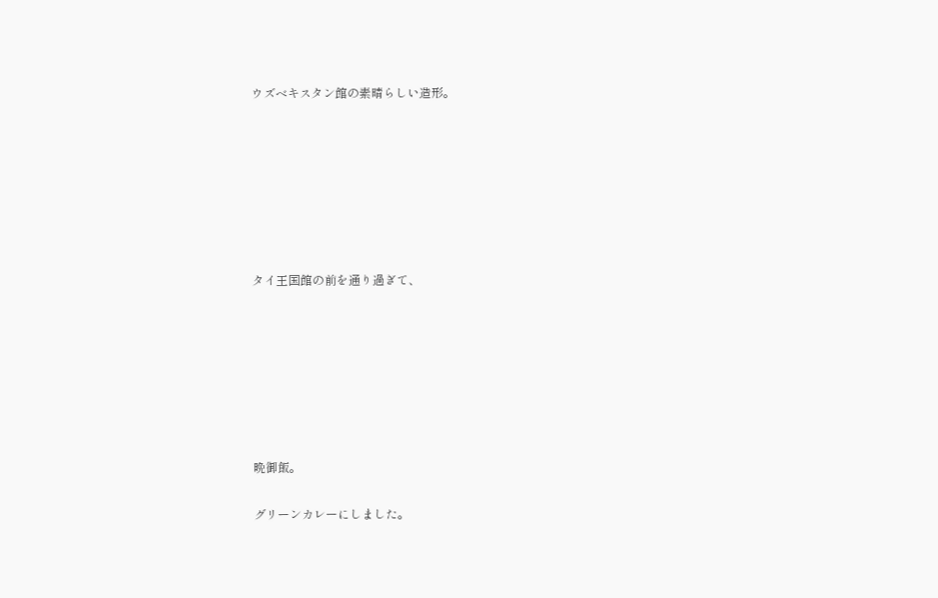ウズベキスタン館の素晴らしい造形。







タイ王国館の前を通り過ぎて、







晩御飯。

グリーンカレーにしました。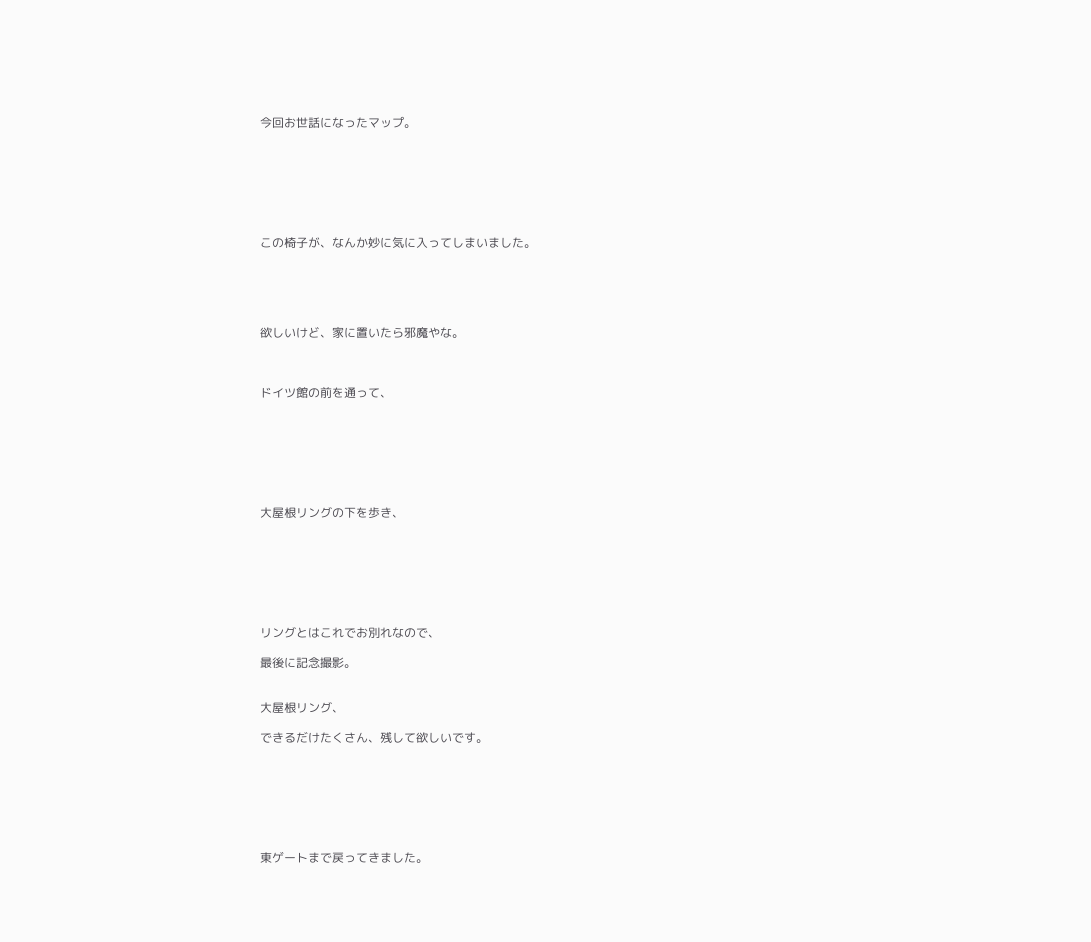今回お世話になったマップ。







この椅子が、なんか妙に気に入ってしまいました。





欲しいけど、家に置いたら邪魔やな。



ドイツ館の前を通って、







大屋根リングの下を歩き、







リングとはこれでお別れなので、

最後に記念撮影。


大屋根リング、

できるだけたくさん、残して欲しいです。







東ゲートまで戻ってきました。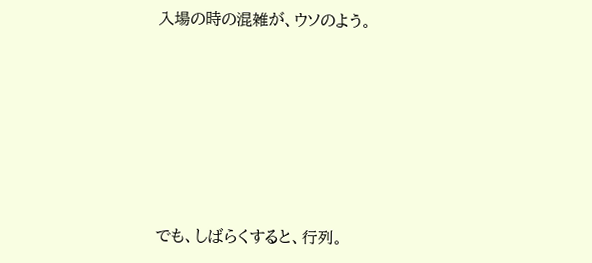入場の時の混雑が、ウソのよう。







でも、しばらくすると、行列。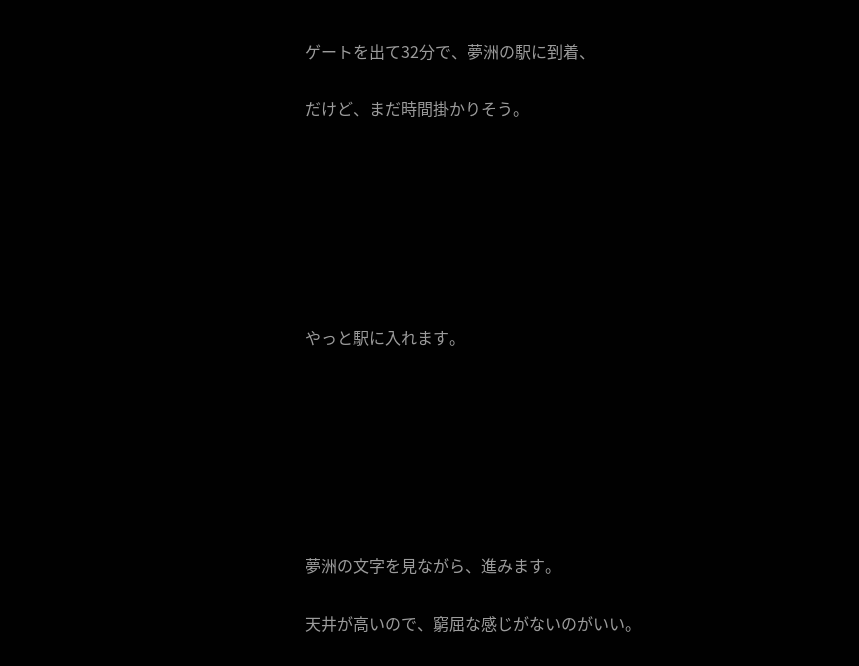ゲートを出て32分で、夢洲の駅に到着、

だけど、まだ時間掛かりそう。







やっと駅に入れます。







夢洲の文字を見ながら、進みます。

天井が高いので、窮屈な感じがないのがいい。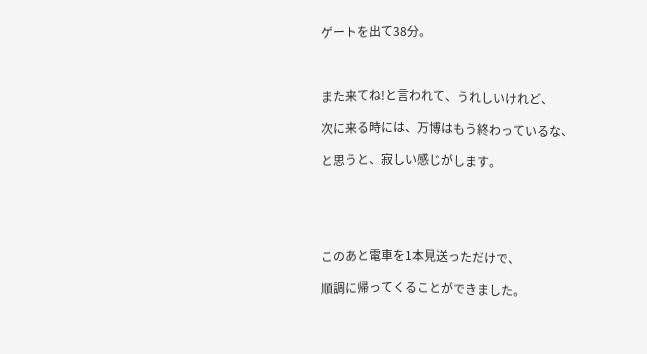ゲートを出て38分。



また来てね!と言われて、うれしいけれど、

次に来る時には、万博はもう終わっているな、

と思うと、寂しい感じがします。





このあと電車を1本見送っただけで、

順調に帰ってくることができました。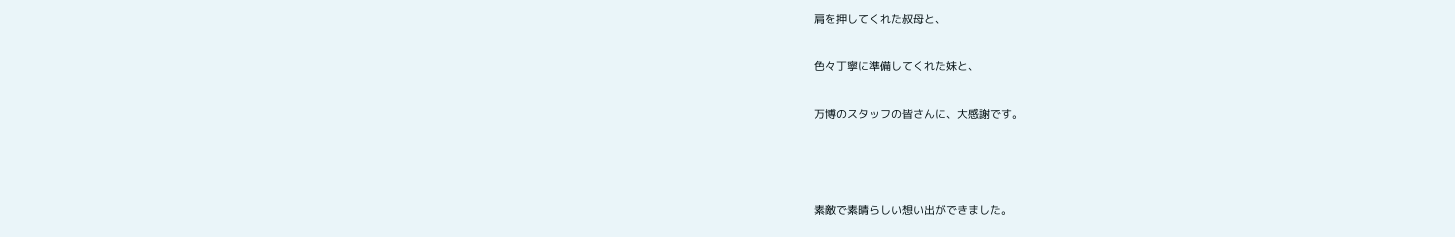肩を押してくれた叔母と、

色々丁寧に準備してくれた妹と、

万博のスタッフの皆さんに、大感謝です。



素敵で素晴らしい想い出ができました。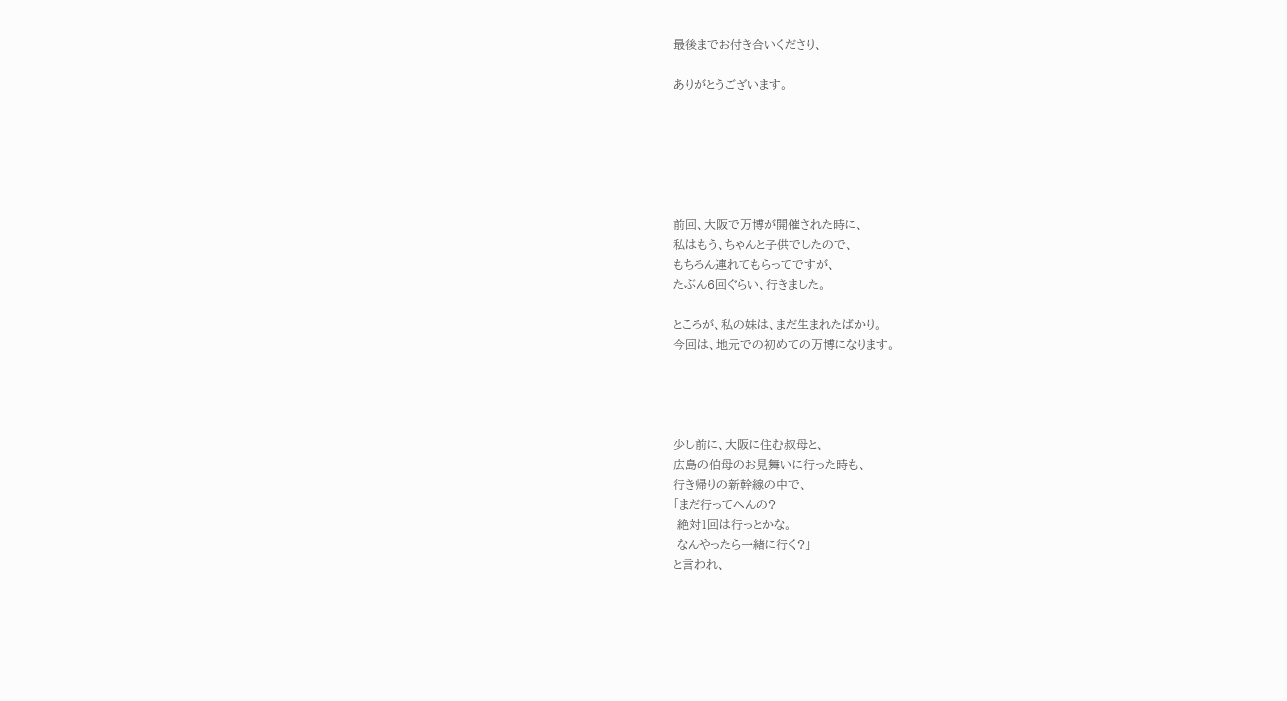最後までお付き合いくださり、

ありがとうございます。






前回、大阪で万博が開催された時に、
私はもう、ちゃんと子供でしたので、
もちろん連れてもらってですが、
たぶん6回ぐらい、行きました。

ところが、私の妹は、まだ生まれたばかり。
今回は、地元での初めての万博になります。




少し前に、大阪に住む叔母と、
広島の伯母のお見舞いに行った時も、
行き帰りの新幹線の中で、
「まだ行ってへんの?
 絶対1回は行っとかな。
 なんやったら一緒に行く?」
と言われ、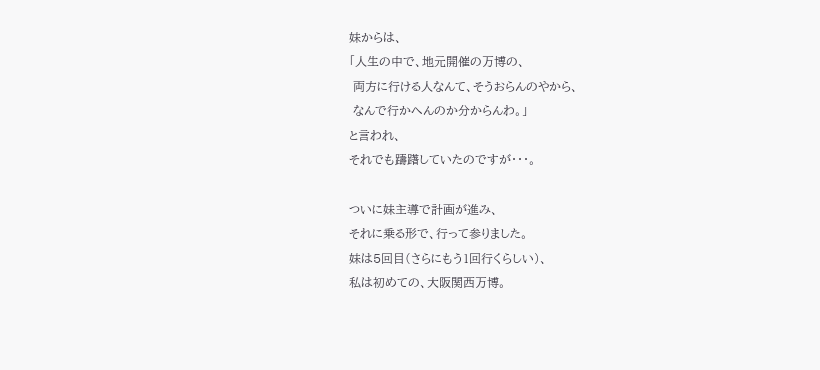妹からは、
「人生の中で、地元開催の万博の、
 両方に行ける人なんて、そうおらんのやから、
 なんで行かへんのか分からんわ。」
と言われ、
それでも躊躇していたのですが・・・。

ついに妹主導で計画が進み、
それに乗る形で、行って参りました。
妹は5回目(さらにもう1回行くらしい)、
私は初めての、大阪関西万博。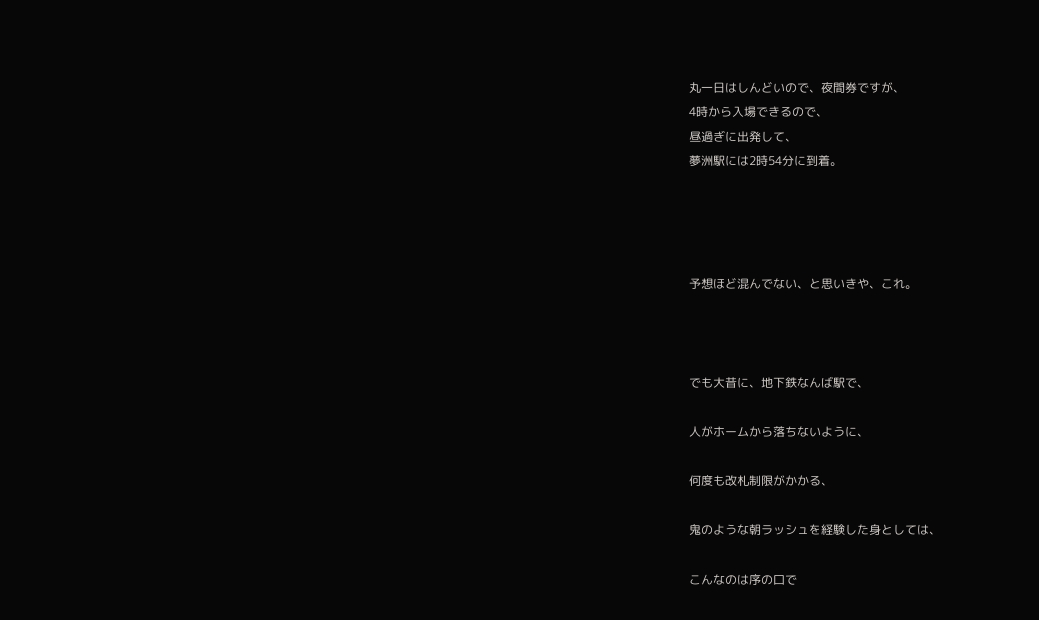丸一日はしんどいので、夜間券ですが、
4時から入場できるので、
昼過ぎに出発して、
夢洲駅には2時54分に到着。




予想ほど混んでない、と思いきや、これ。



でも大昔に、地下鉄なんば駅で、

人がホームから落ちないように、

何度も改札制限がかかる、

鬼のような朝ラッシュを経験した身としては、

こんなのは序の口で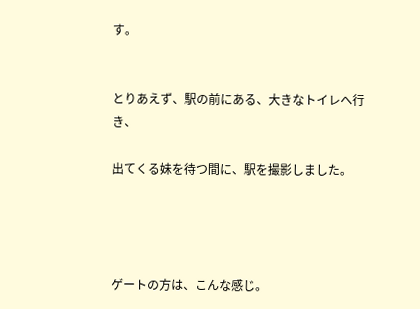す。


とりあえず、駅の前にある、大きなトイレへ行き、

出てくる妹を待つ間に、駅を撮影しました。




ゲートの方は、こんな感じ。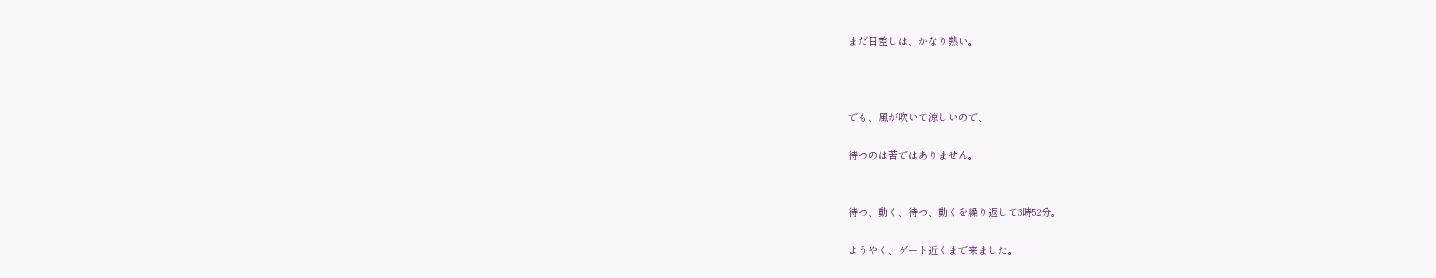まだ日差しは、かなり熱い。



でも、風が吹いて涼しいので、

待つのは苦ではありません。


待つ、動く、待つ、動くを繰り返して3時52分。

ようやく、ゲート近くまで来ました。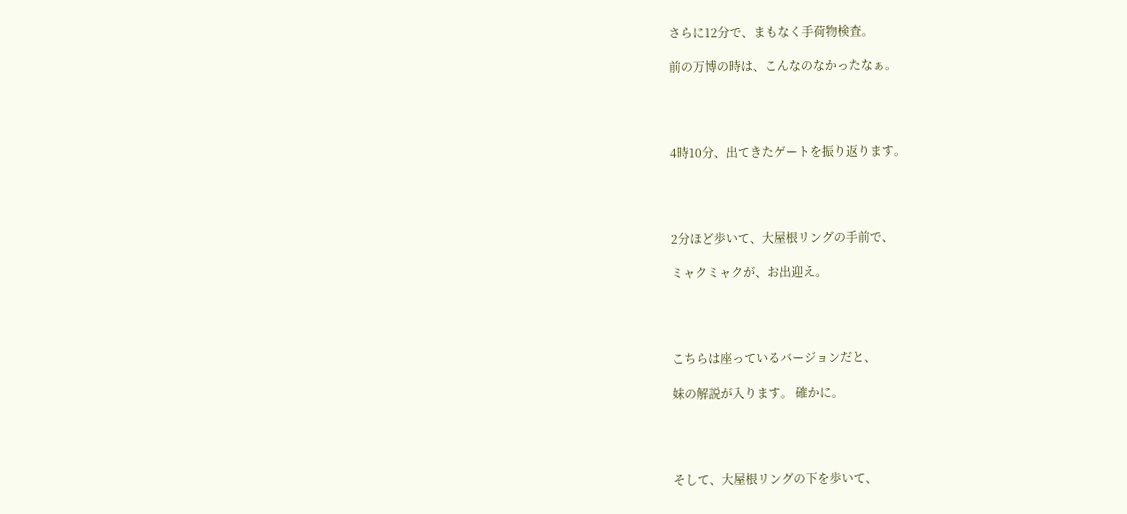さらに12分で、まもなく手荷物検査。

前の万博の時は、こんなのなかったなぁ。




4時10分、出てきたゲートを振り返ります。




2分ほど歩いて、大屋根リングの手前で、

ミャクミャクが、お出迎え。




こちらは座っているバージョンだと、

妹の解説が入ります。 確かに。




そして、大屋根リングの下を歩いて、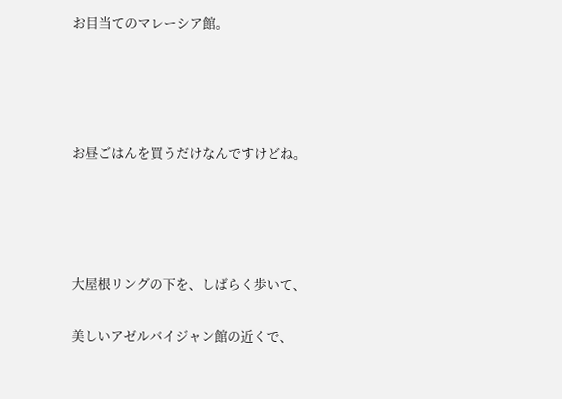お目当てのマレーシア館。




お昼ごはんを買うだけなんですけどね。




大屋根リングの下を、しばらく歩いて、

美しいアゼルバイジャン館の近くで、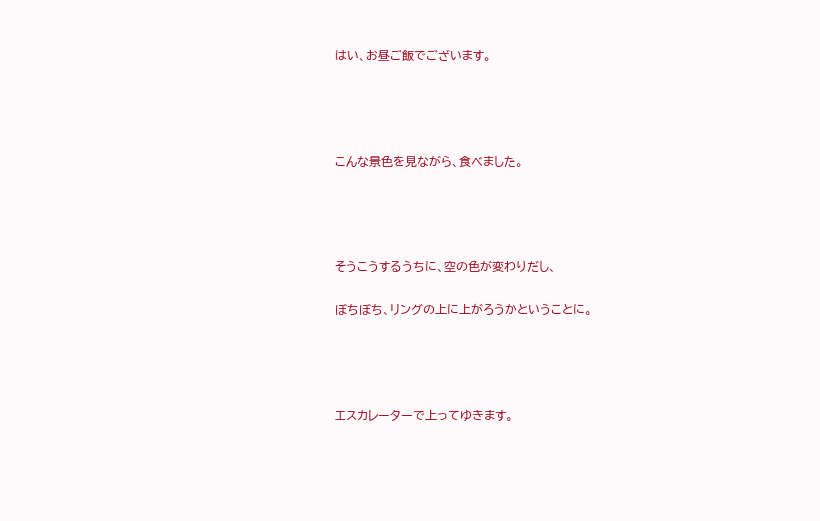はい、お昼ご飯でございます。




こんな景色を見ながら、食べました。




そうこうするうちに、空の色が変わりだし、

ぼちぼち、リングの上に上がろうかということに。




エスカレーターで上ってゆきます。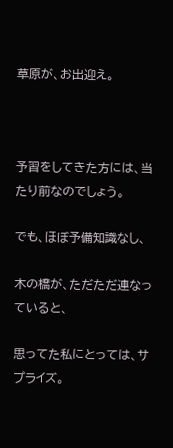草原が、お出迎え。



予習をしてきた方には、当たり前なのでしょう。

でも、ほぼ予備知識なし、

木の橋が、ただただ連なっていると、

思ってた私にとっては、サプライズ。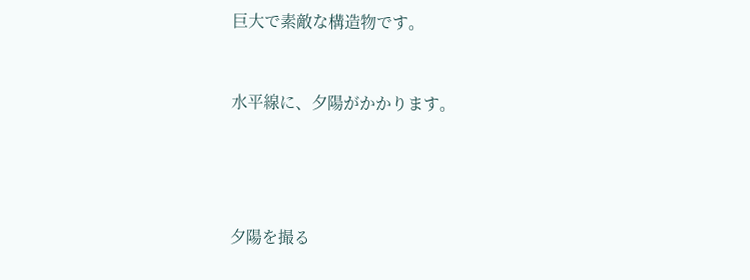巨大で素敵な構造物です。


水平線に、夕陽がかかります。




夕陽を撮る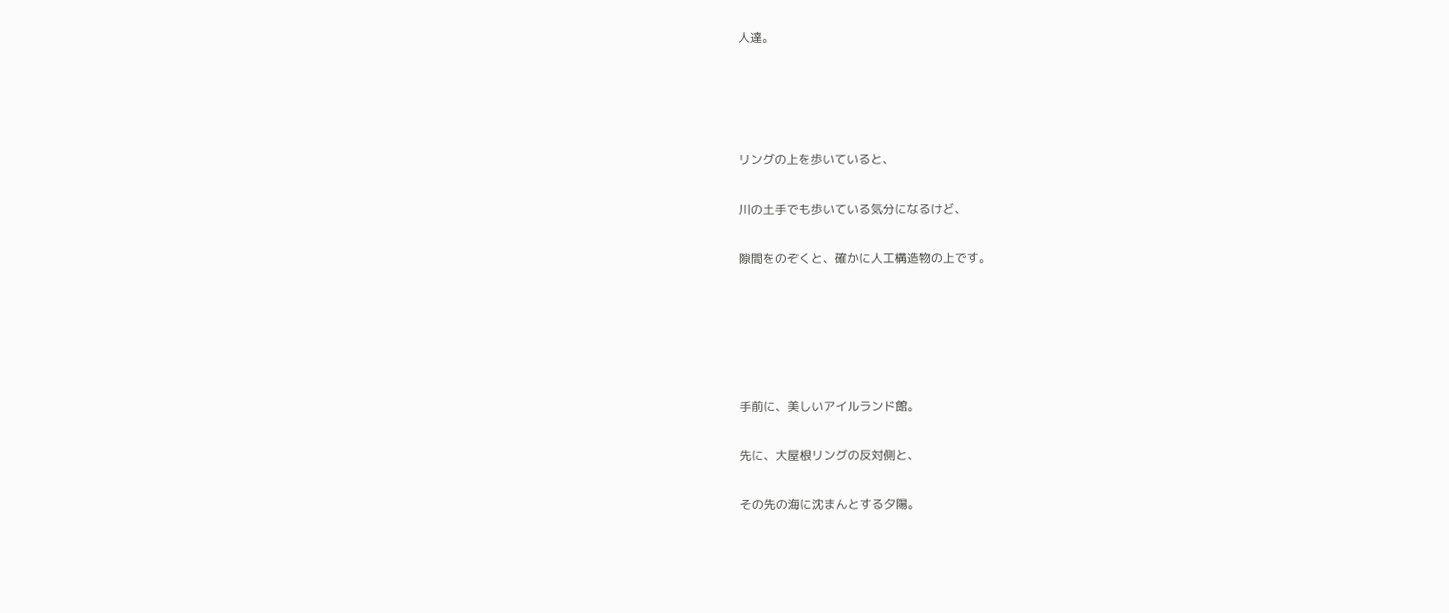人達。




リングの上を歩いていると、

川の土手でも歩いている気分になるけど、

隙間をのぞくと、確かに人工構造物の上です。





手前に、美しいアイルランド館。

先に、大屋根リングの反対側と、

その先の海に沈まんとする夕陽。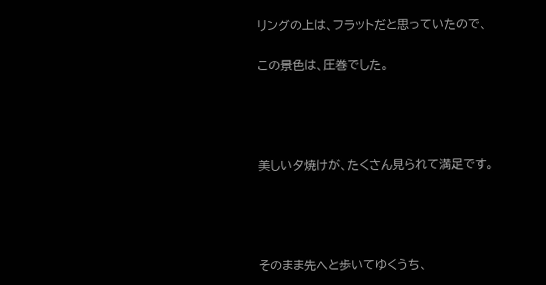リングの上は、フラットだと思っていたので、

この景色は、圧巻でした。




美しい夕焼けが、たくさん見られて満足です。




そのまま先へと歩いてゆくうち、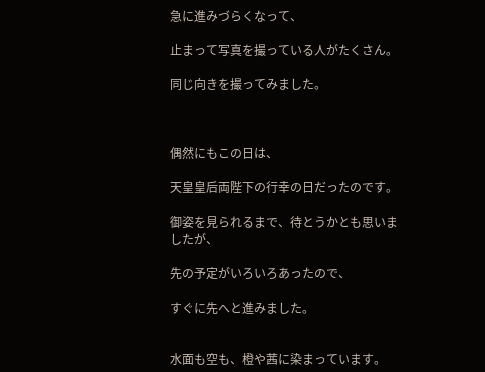急に進みづらくなって、

止まって写真を撮っている人がたくさん。

同じ向きを撮ってみました。



偶然にもこの日は、

天皇皇后両陛下の行幸の日だったのです。

御姿を見られるまで、待とうかとも思いましたが、

先の予定がいろいろあったので、

すぐに先へと進みました。


水面も空も、橙や茜に染まっています。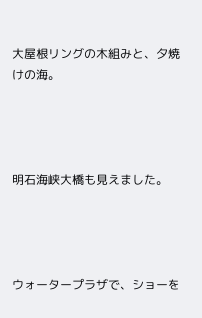大屋根リングの木組みと、夕焼けの海。




明石海峡大橋も見えました。




ウォータープラザで、ショーを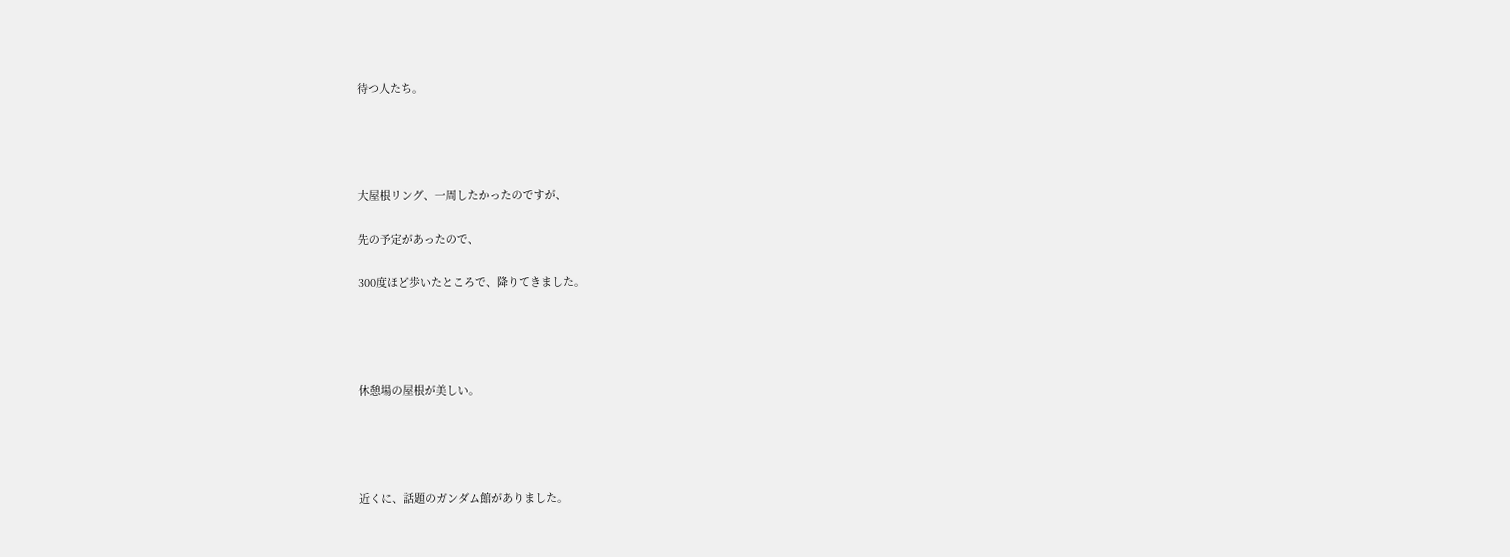待つ人たち。




大屋根リング、一周したかったのですが、

先の予定があったので、

300度ほど歩いたところで、降りてきました。




休憩場の屋根が美しい。




近くに、話題のガンダム館がありました。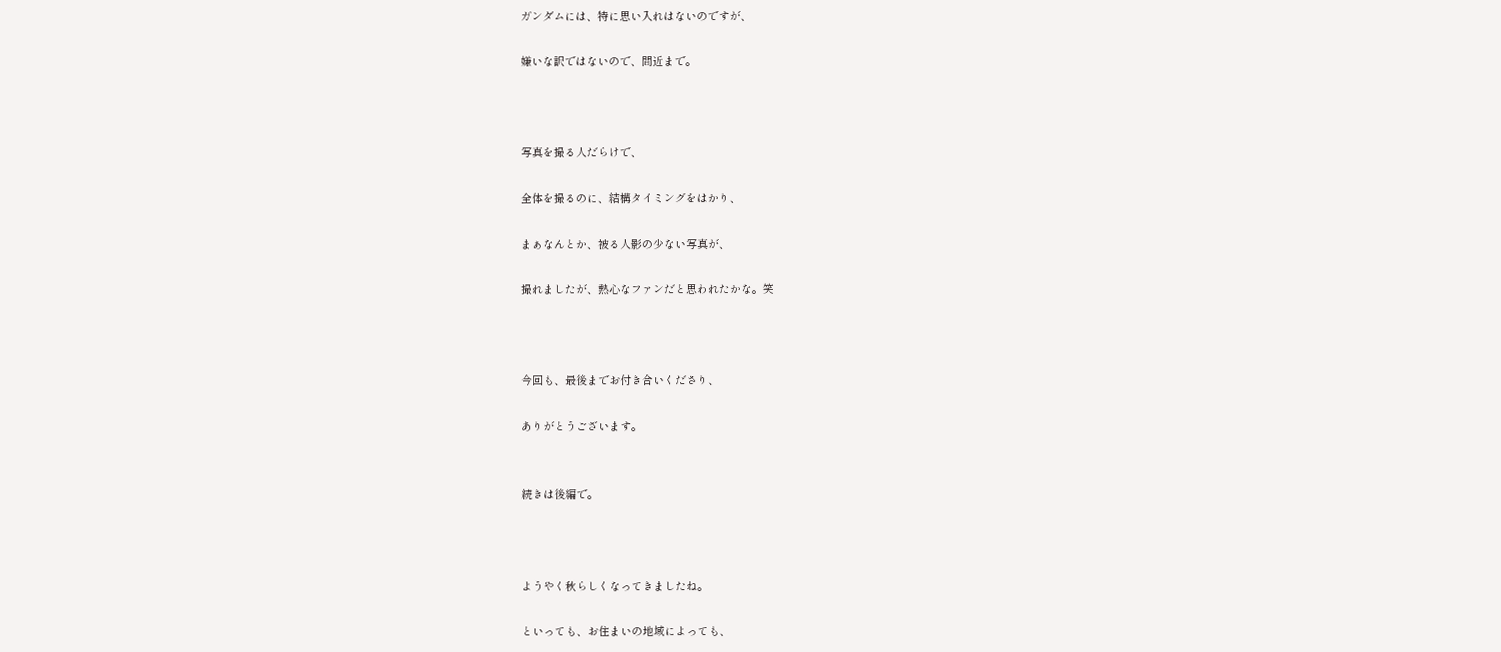ガンダムには、特に思い入れはないのですが、

嫌いな訳ではないので、間近まで。



写真を撮る人だらけで、

全体を撮るのに、結構タイミングをはかり、

まぁなんとか、被る人影の少ない写真が、

撮れましたが、熱心なファンだと思われたかな。笑



今回も、最後までお付き合いくださり、

ありがとうございます。


続きは後編で。



ようやく秋らしくなってきましたね。

といっても、お住まいの地域によっても、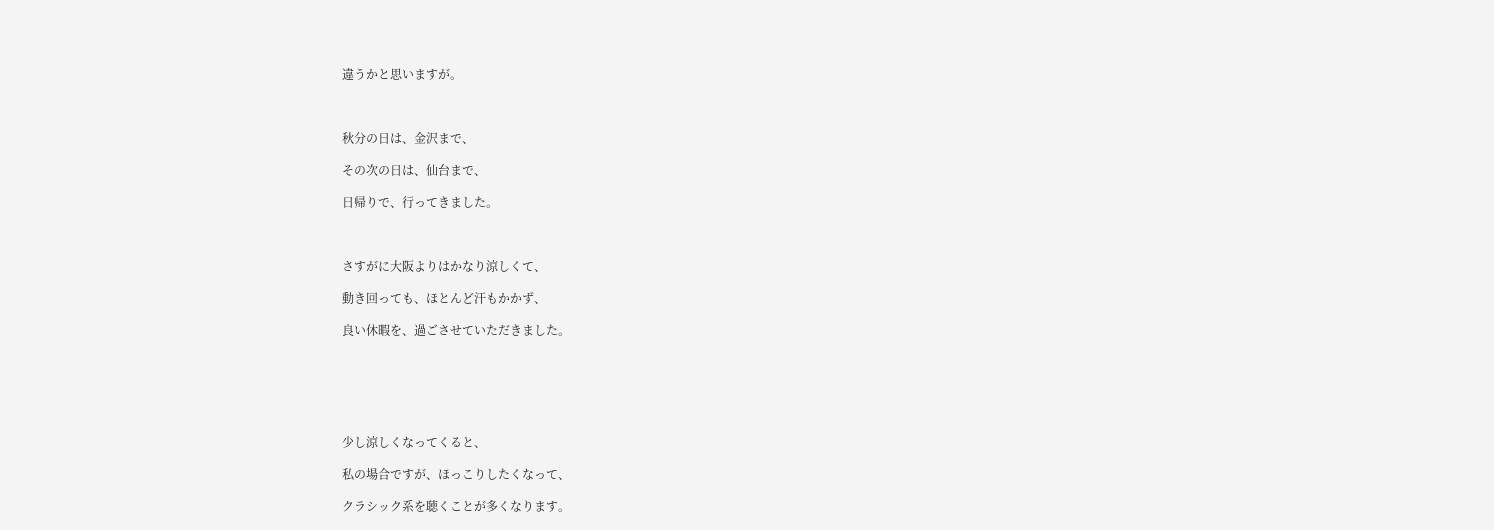違うかと思いますが。



秋分の日は、金沢まで、

その次の日は、仙台まで、

日帰りで、行ってきました。



さすがに大阪よりはかなり涼しくて、

動き回っても、ほとんど汗もかかず、

良い休暇を、過ごさせていただきました。






少し涼しくなってくると、

私の場合ですが、ほっこりしたくなって、

クラシック系を聴くことが多くなります。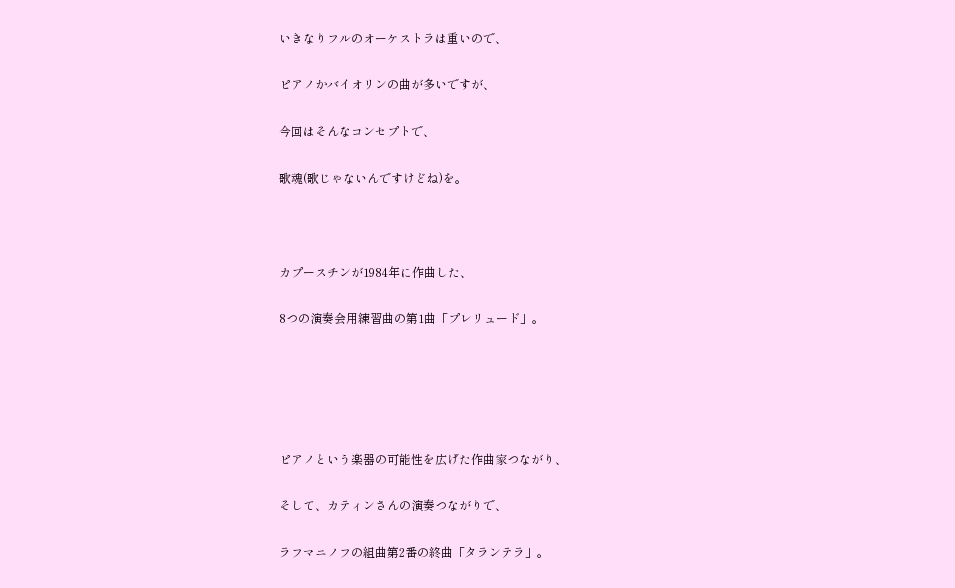いきなりフルのオーケストラは重いので、

ピアノかバイオリンの曲が多いですが、

今回はそんなコンセプトで、

歌魂(歌じゃないんですけどね)を。



カプースチンが1984年に作曲した、

8つの演奏会用練習曲の第1曲「プレリュード」。





ピアノという楽器の可能性を広げた作曲家つながり、

そして、カティンさんの演奏つながりで、

ラフマニノフの組曲第2番の終曲「タランテラ」。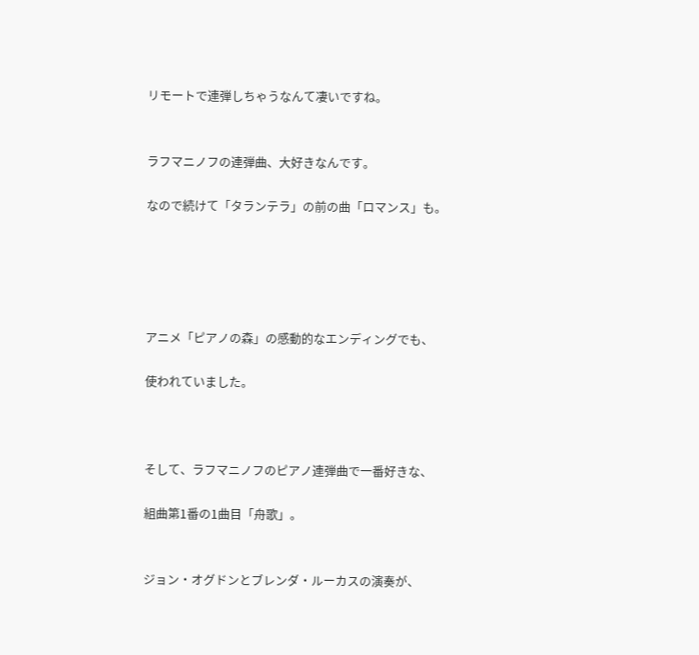リモートで連弾しちゃうなんて凄いですね。


ラフマニノフの連弾曲、大好きなんです。

なので続けて「タランテラ」の前の曲「ロマンス」も。





アニメ「ピアノの森」の感動的なエンディングでも、

使われていました。



そして、ラフマニノフのピアノ連弾曲で一番好きな、

組曲第1番の1曲目「舟歌」。


ジョン・オグドンとブレンダ・ルーカスの演奏が、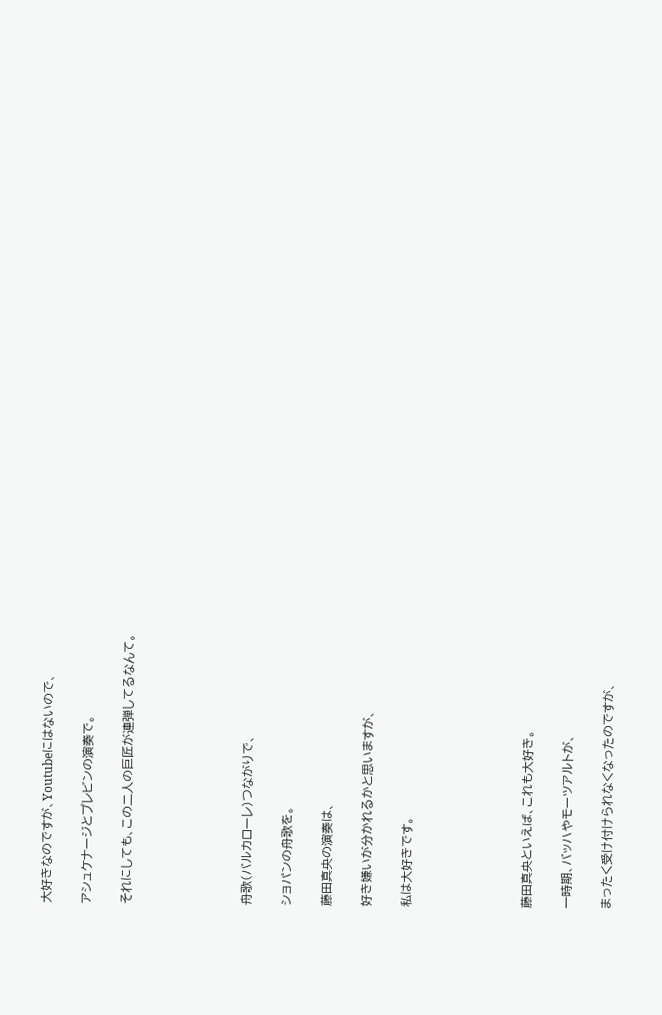大好きなのですが、Youtubeにはないので、

アシュケナージとプレビンの演奏で。

それにしても、この二人の巨匠が連弾してるなんて。





舟歌(バルカローレ)つながりで、

ショパンの舟歌を。

藤田真央の演奏は、

好き嫌いが分かれるかと思いますが、

私は大好きです。





藤田真央といえば、これも大好き。

一時期、バッハやモーツアルトが、

まったく受け付けられなくなったのですが、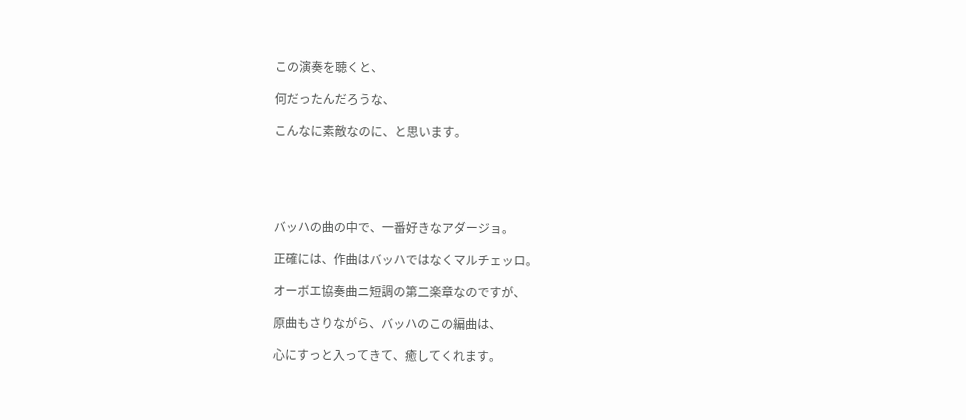この演奏を聴くと、

何だったんだろうな、

こんなに素敵なのに、と思います。





バッハの曲の中で、一番好きなアダージョ。

正確には、作曲はバッハではなくマルチェッロ。

オーボエ協奏曲ニ短調の第二楽章なのですが、

原曲もさりながら、バッハのこの編曲は、

心にすっと入ってきて、癒してくれます。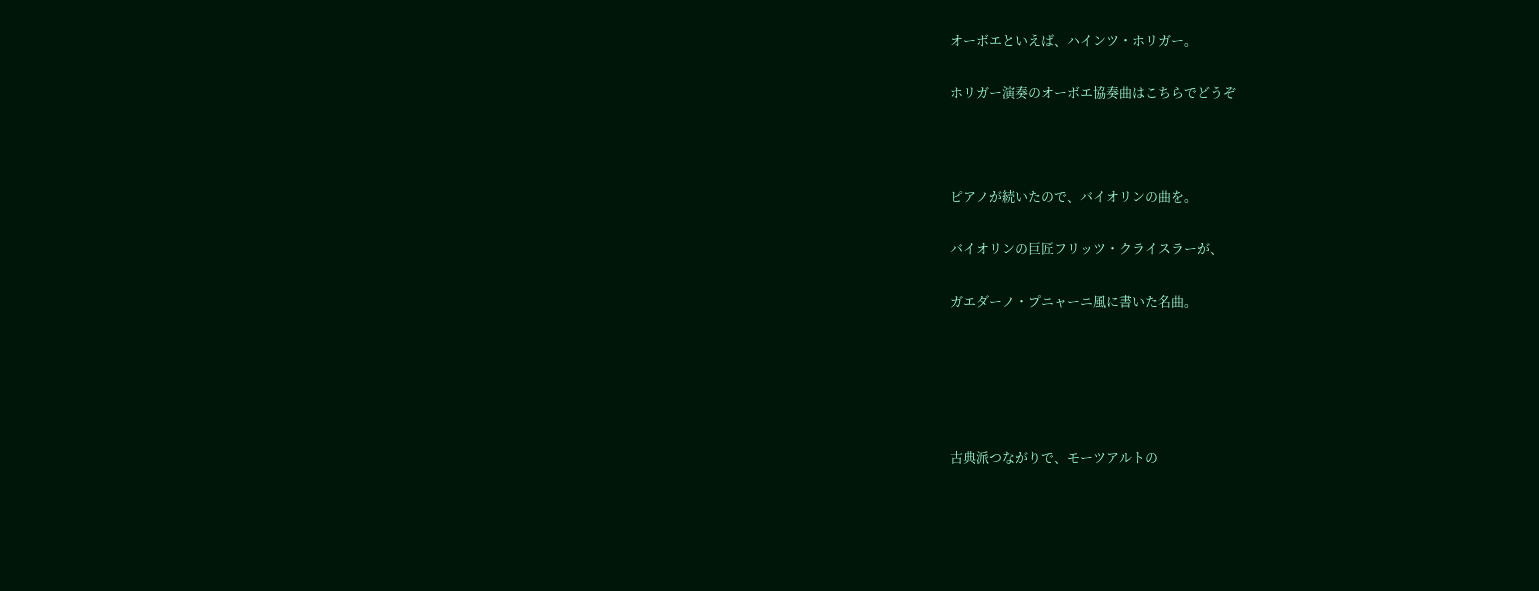オーボエといえば、ハインツ・ホリガー。

ホリガー演奏のオーボエ協奏曲はこちらでどうぞ



ピアノが続いたので、バイオリンの曲を。

バイオリンの巨匠フリッツ・クライスラーが、

ガエダーノ・プニャーニ風に書いた名曲。





古典派つながりで、モーツアルトの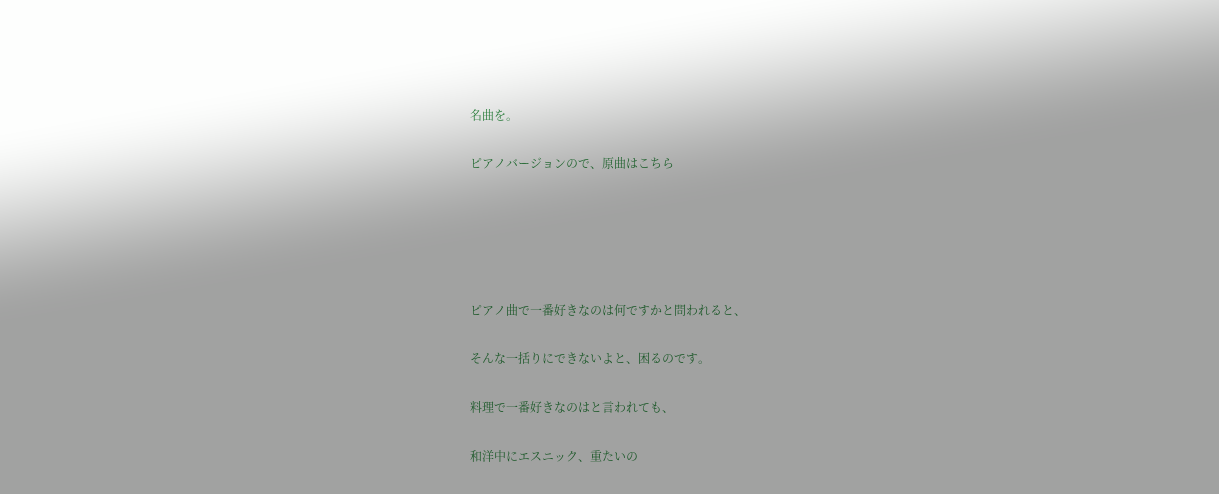名曲を。

ピアノバージョンので、原曲はこちら





ピアノ曲で一番好きなのは何ですかと問われると、

そんな一括りにできないよと、困るのです。

料理で一番好きなのはと言われても、

和洋中にエスニック、重たいの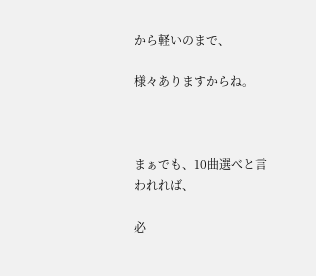から軽いのまで、

様々ありますからね。



まぁでも、10曲選べと言われれば、

必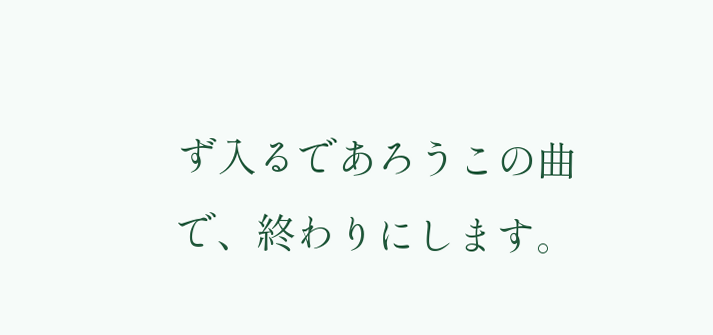ず入るであろうこの曲で、終わりにします。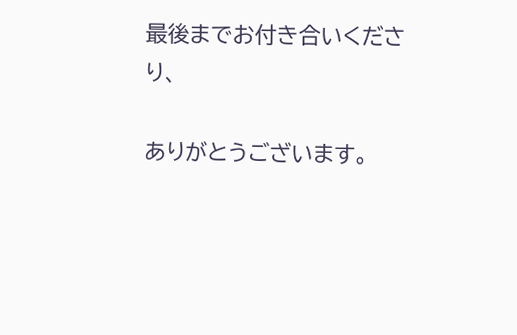最後までお付き合いくださり、

ありがとうございます。